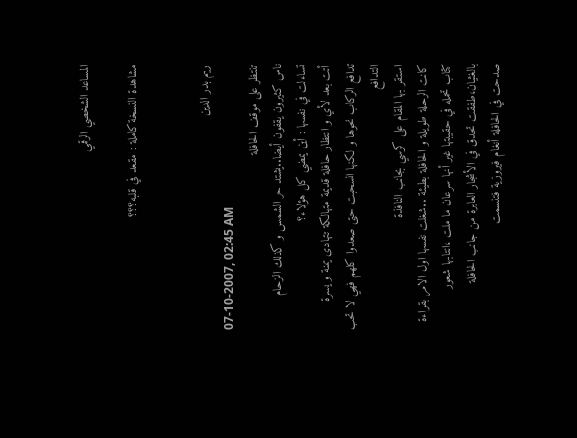المساعد الشخصي الرقمي

مشاهدة النسخة كاملة : مقعد في قلبه؟؟؟


ريم بدر الدين
07-10-2007, 02:45 AM
تنتظر على موقف الحافلة
ناس كثيرون يقفون أيضا..يشتد حر الشمس و كذلك الزحام
تساءلت في نفسها : أين يمضي كل هؤلاء؟
أتت بعد لأي و انتظار حافلة قديمة متهالكة تتهادى يمنة و يسرة
تدافع الركاب نحوها و لكنها انسحبت حتى صعدوا كلهم فهي لا تحب التدافع
استقر بها المقام على كرسي بجانب النافذة
كانت الرحلة طويلة و الحافلة بطيئة ..شغلت نفسها اول الامر بقراءة كتاب تحمله في حقيبتها غير أنها سرعان ما ملت ،انتابها شعور بالغثيان،طفقت تحدق في الأشجار العابرة من جانب الحافلة
صدحت في الحافلة أنغام فيروزية فتنسمت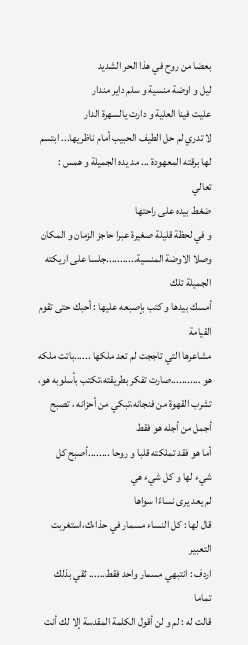بعضا من روح في هذا الحر الشديد
ليل و اوضة منسية و سلم داير مندار
عليت فينا العلية و دارت يالسهرة الدار
لا تدري لم حل الطيف الحبيب أمام ناظريها... ابتسم لها برقته المعهودة ... مد يده الجميلة و همس : تعالي
ضغط بيده على راحتها
و في لحظة قليلة صغيرة عبرا حاجز الزمان و المكان
وصلا الاوضة المنسية...........جلسا على اريكته الجميلة تلك
أمسك بيدها و كتب بإصبعه عليها : أحبك حتى تقوم القيامة
مشاعرها التي تاججت لم تعد ملكها ......باتت ملكه هو ...........صارت تفكر بطريقته،تكتب بأسلوبه هو، تشرب القهوة من فنجانه،تبكي من أحزانه ، تصبح أجمل من أجله هو فقط
أما هو فقد تملكته قلبا و روحا ........أصبح كل شيء لها و كل شيء هي
لم يعد يرى نساءًا سواها
قال لها : كل النساء مسمار في حذاءك،استغربت التعبير
اردف : انتبهي مسمار واحد فقط...... ثقي بذلك تماما
قالت له : لم و لن أقول الكلمة المقدسة إلا لك أنت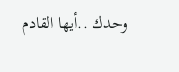وحدك ..أيها القادم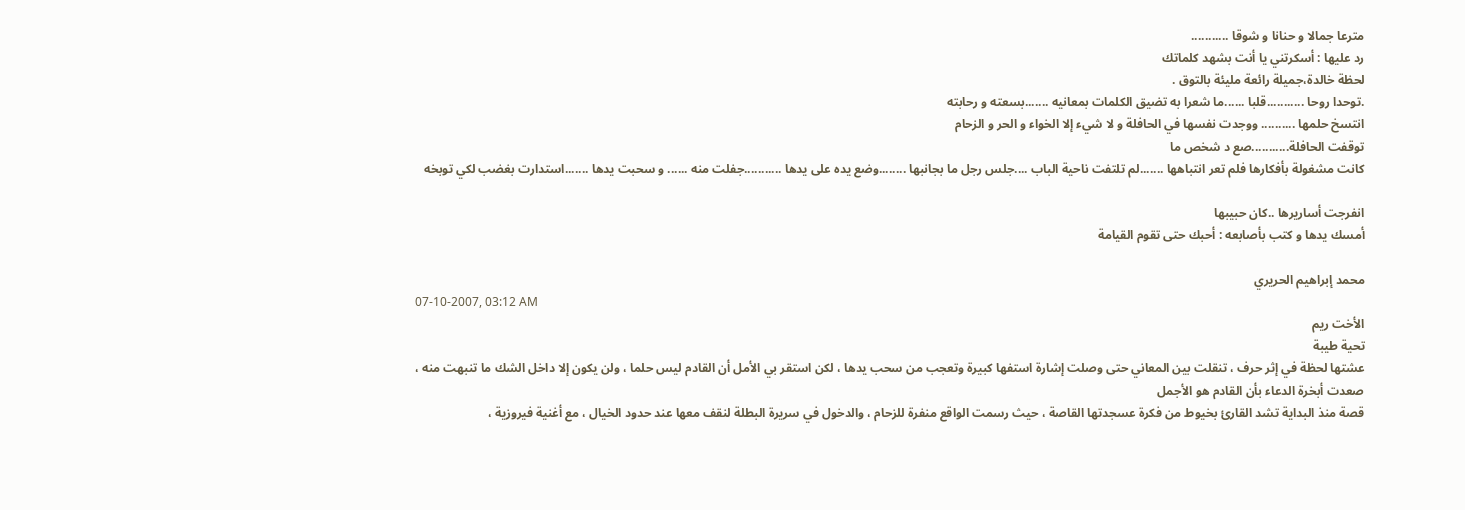مترعا جمالا و حنانا و شوقا ...........
رد عليها : أسكرتني يا أنت بشهد كلماتك
لحظة خالدة،جميلة رائعة مليئة بالتوق .
.توحدا روحا ...........قلبا ......ما شعرا به تضيق الكلمات بمعانيه .......بسعته و رحابته
انتسخ حلمها .......... ووجدت نفسها في الحافلة و لا شيء إلا الخواء و الحر و الزحام
توقفت الحافلة...........صع د شخص ما
كانت مشغولة بأفكارها فلم تعر انتباهها .......لم تلتفت ناحية الباب ....جلس رجل ما بجانبها ........وضع يده على يدها ...........جفلت منه ...... و سحبت يدها .......استدارت بغضب لكي توبخه

انفرجت أساريرها ..كان حبيبها
أمسك يدها و كتب بأصابعه : أحبك حتى تقوم القيامة

محمد إبراهيم الحريري
07-10-2007, 03:12 AM
الأخت ريم
تحية طيبة
عشتها لحظة في إثر حرف ، تنقلت بين المعاني حتى وصلت إشارة استفها كبيرة وتعجب من سحب يدها ، لكن استقر بي الأمل أن القادم ليس حلما ، ولن يكون إلا داخل الشك ما تنبهت منه ، صعدت أبخرة الدعاء بأن القادم هو الأجمل
قصة منذ البداية تشد القارئ بخيوط من فكرة عسجدتها القاصة ، حيث رسمت الواقع منفرة للزحام ، والدخول في سريرة البطلة لنقف معها عند حدود الخيال ، مع أغنية فيروزية ،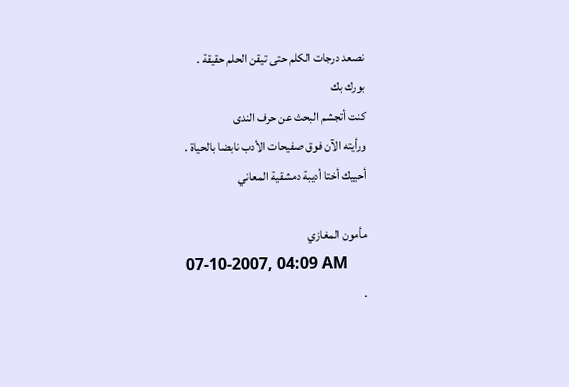نصعد درجات الكلم حتى تيقن الحلم حقيقة .
بورك بك
كنت أتجشم البحث عن حرف الندى
ورأيته الآن فوق صفيحات الأدب نابضا بالحياة .
أحييك أختا أديبة دمشقية المعاني

مأمون المغازي
07-10-2007, 04:09 AM
.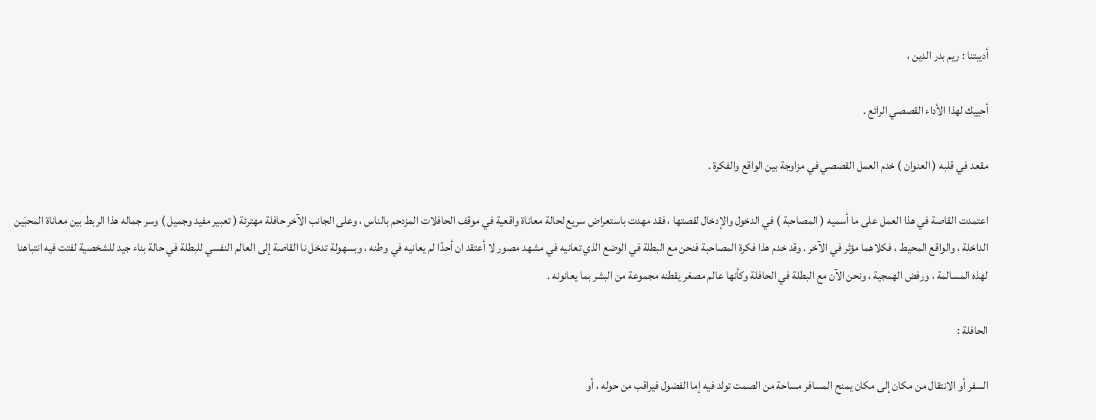أديبتنا : ريم بدر الدين ،

أحييك لهذا الأداء القصصي الرائع .

مقعد في قلبه ( العنوان ) خدم العمل القصصي في مزاوجة بين الواقع والفكرة .

اعتمدت القاصة في هذا العمل على ما أسميه ( المصاحبة ) في الدخول والإدخال لقصتها ، فقد مهدت باستعراض سريع لحالة معاناة واقعية في موقف الحافلات المزدحم بالناس ، وعلى الجانب الآخر حافلة مهترئة ( تعبير مفيد وجميل ) وسر جماله هذا الربط بين معاناة المحبَين الداخلة ، والواقع المحيط ، فكلاهما مؤثر في الآخر . وقد خدم هذا فكرة المصاحبة فنحن مع البطلة في الوضع الذي تعانيه في مشهد مصور لا أعتقد ان أحدًا لم يعانيه في وطنه ، وبسهولة تدخل نا القاصة إلى العالم النفسي للبطلة في حالة بناء جيد للشخصية لفتت فيه انتباهنا لهذه المسالمة ، ورفض الهمجية ، ونحن الآن مع البطلة في الحافلة وكأنها عالم مصغر يقطنه مجموعة من البشر بما يعانونه .

الحافلة :

السفر أو الانتقال من مكان إلى مكان يمنح المسافر مساحة من الصمت تولد فيه إما الفضول فيراقب من حوله ، أو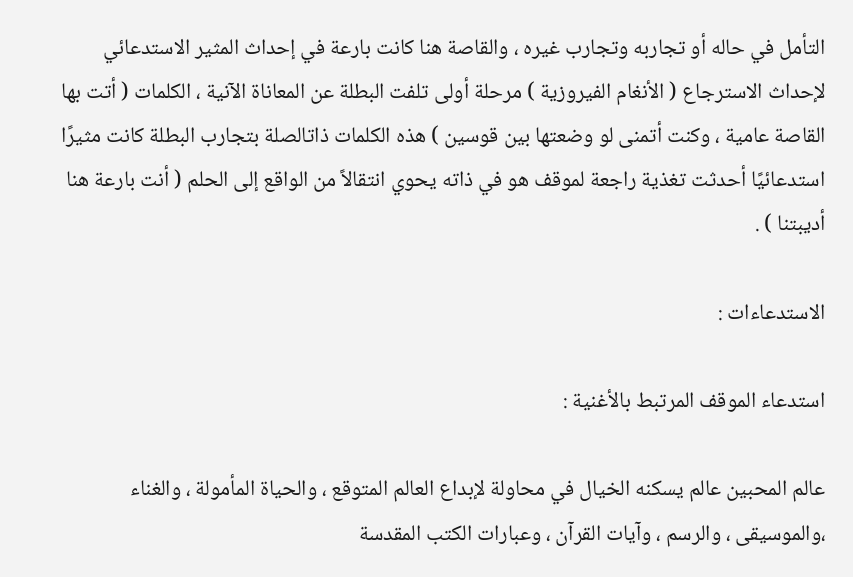التأمل في حاله أو تجاربه وتجارب غيره ، والقاصة هنا كانت بارعة في إحداث المثير الاستدعائي لإحداث الاسترجاع ( الأنغام الفيروزية ) مرحلة أولى تلفت البطلة عن المعاناة الآنية ، الكلمات ( أتت بها القاصة عامية ، وكنت أتمنى لو وضعتها بين قوسين ) هذه الكلمات ذاتالصلة بتجارب البطلة كانت مثيرًا استدعائيًا أحدثت تغذية راجعة لموقف هو في ذاته يحوي انتقالاً من الواقع إلى الحلم ( أنت بارعة هنا أديبتنا ) .

الاستدعاءات :

استدعاء الموقف المرتبط بالأغنية :

عالم المحبين عالم يسكنه الخيال في محاولة لإبداع العالم المتوقع ، والحياة المأمولة ، والغناء ،والموسيقى ، والرسم ، وآيات القرآن ، وعبارات الكتب المقدسة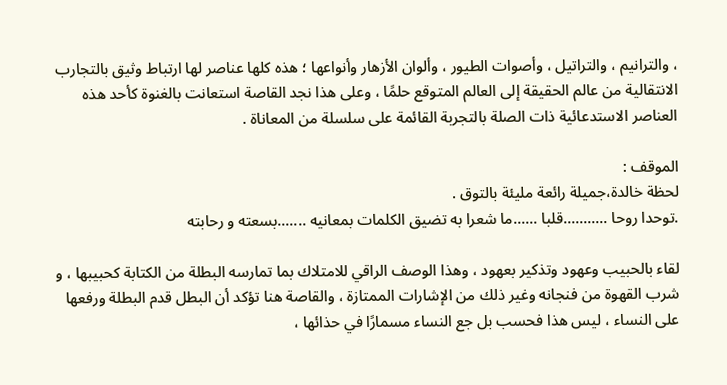، والترانيم ، والتراتيل ، وأصوات الطيور ، وألوان الأزهار وأنواعها ؛ هذه كلها عناصر لها ارتباط وثيق بالتجارب الانتقالية من عالم الحقيقة إلى العالم المتوقع حلمًا ، وعلى هذا نجد القاصة استعانت بالغنوة كأحد هذه العناصر الاستدعائية ذات الصلة بالتجربة القائمة على سلسلة من المعاناة .

الموقف :
لحظة خالدة،جميلة رائعة مليئة بالتوق .
.توحدا روحا ...........قلبا ......ما شعرا به تضيق الكلمات بمعانيه .......بسعته و رحابته

لقاء بالحبيب وعهود وتذكير بعهود ، وهذا الوصف الراقي للامتلاك بما تمارسه البطلة من الكتابة كحبيبها ، و شرب القهوة من فنجانه وغير ذلك من الإشارات الممتازة ، والقاصة هنا تؤكد أن البطل قدم البطلة ورفعها على النساء ، ليس هذا فحسب بل جع النساء مسمارًا في حذائها ،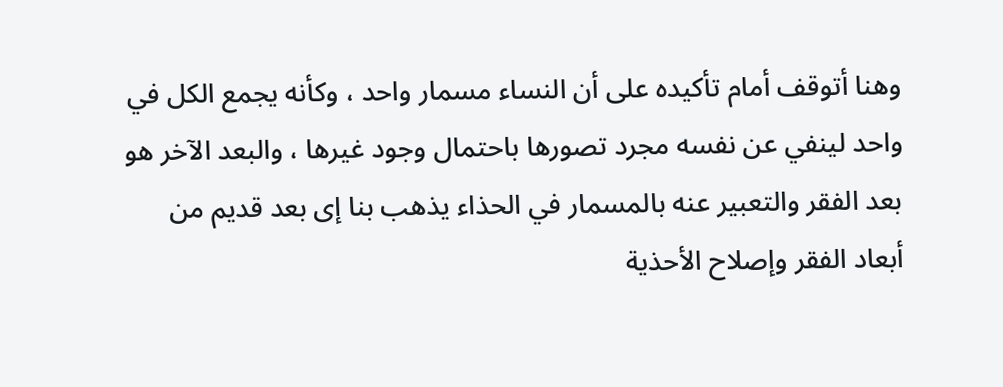وهنا أتوقف أمام تأكيده على أن النساء مسمار واحد ، وكأنه يجمع الكل في واحد لينفي عن نفسه مجرد تصورها باحتمال وجود غيرها ، والبعد الآخر هو بعد الفقر والتعبير عنه بالمسمار في الحذاء يذهب بنا إى بعد قديم من أبعاد الفقر وإصلاح الأحذية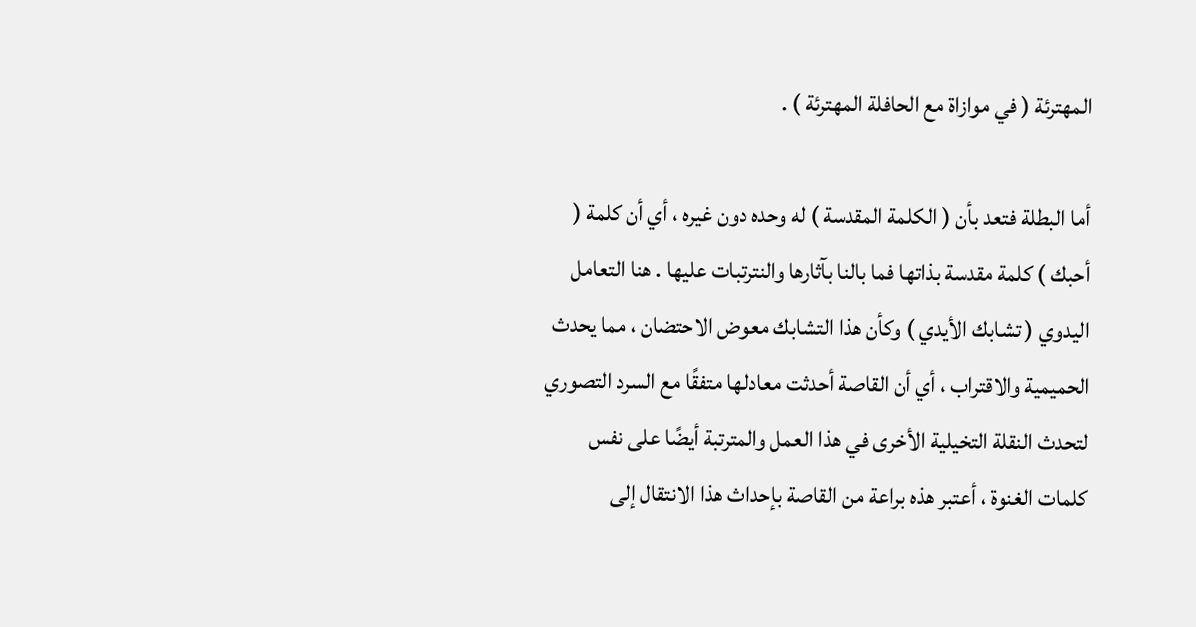المهترئة ( في موازاة مع الحافلة المهترئة ) .

أما البطلة فتعد بأن ( الكلمة المقدسة ) له وحده دون غيره ، أي أن كلمة ( أحبك ) كلمة مقدسة بذاتها فما بالنا بآثارها والنترتبات عليها . هنا التعامل اليدوي ( تشابك الأيدي ) وكأن هذا التشابك معوض الاحتضان ، مما يحدث الحميمية والاقتراب ، أي أن القاصة أحدثت معادلها متفقًا مع السرد التصوري لتحدث النقلة التخيلية الأخرى في هذا العمل والمترتبة أيضًا على نفس كلمات الغنوة ، أعتبر هذه براعة من القاصة بإحداث هذا الانتقال إلى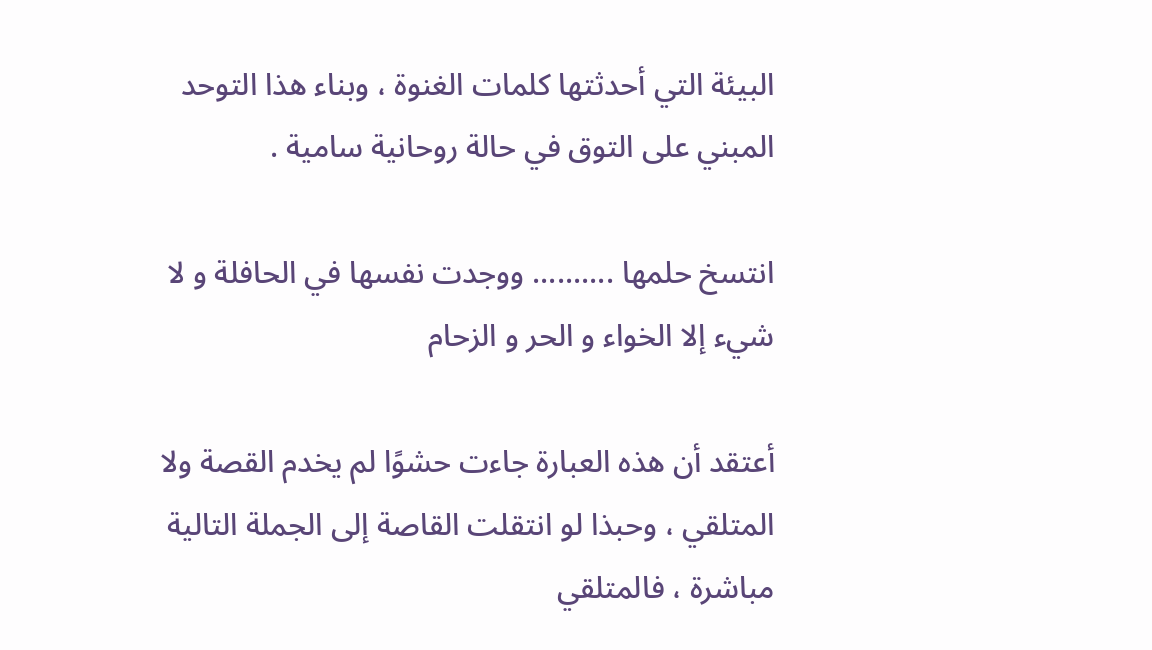البيئة التي أحدثتها كلمات الغنوة ، وبناء هذا التوحد المبني على التوق في حالة روحانية سامية .

انتسخ حلمها .......... ووجدت نفسها في الحافلة و لا شيء إلا الخواء و الحر و الزحام

أعتقد أن هذه العبارة جاءت حشوًا لم يخدم القصة ولا المتلقي ، وحبذا لو انتقلت القاصة إلى الجملة التالية مباشرة ، فالمتلقي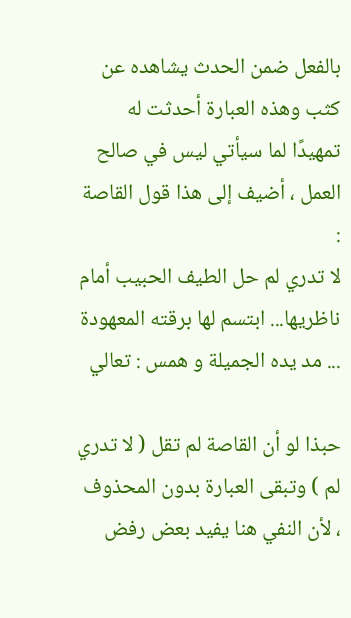بالفعل ضمن الحدث يشاهده عن كثب وهذه العبارة أحدثت له تمهيدًا لما سيأتي ليس في صالح العمل ، أضيف إلى هذا قول القاصة :
لا تدري لم حل الطيف الحبيب أمام ناظريها... ابتسم لها برقته المعهودة ... مد يده الجميلة و همس : تعالي

حبذا لو أن القاصة لم تقل ( لا تدري لم ) وتبقى العبارة بدون المحذوف ، لأن النفي هنا يفيد بعض رفض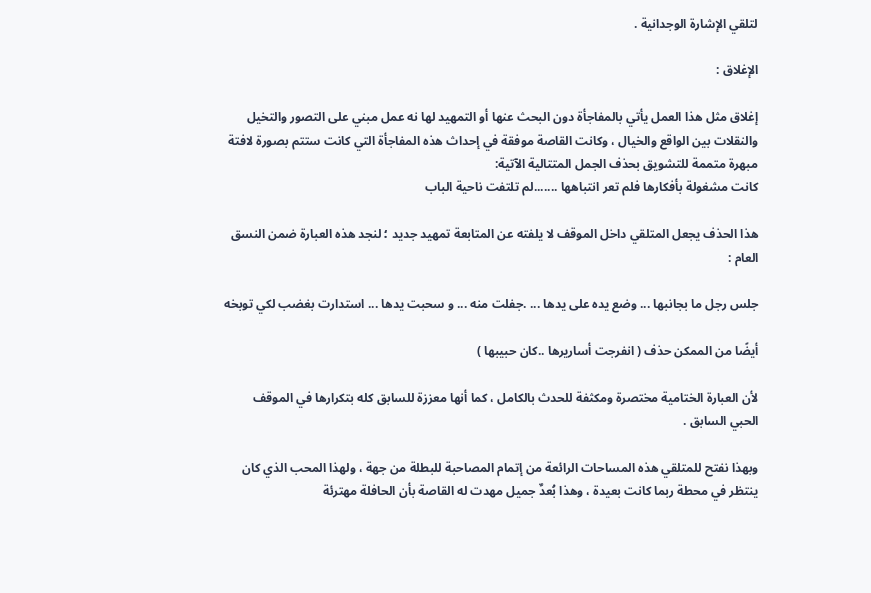لتلقي الإشارة الوجدانية .

الإغلاق :

إغلاق مثل هذا العمل يأتي بالمفاجأة دون البحث عنها أو التمهيد لها نه عمل مبني على التصور والتخيل والنقلات بين الواقع والخيال ، وكانت القاصة موفقة في إحداث هذه المفاجأة التي كانت ستتم بصورة لافتة مبهرة متممة للتشويق بحذف الجمل المتتالية الآتية:
كانت مشغولة بأفكارها فلم تعر انتباهها .......لم تلتفت ناحية الباب

هذا الحذف يجعل المتلقي داخل الموقف لا يلفته عن المتابعة تمهيد جديد ؛ لنجد هذه العبارة ضمن النسق العام :

جلس رجل ما بجانبها ... وضع يده على يدها ... .جفلت منه ... و سحبت يدها ... استدارت بغضب لكي توبخه

أيضًا من الممكن حذف ( انفرجت أساريرها ..كان حبيبها )

لأن العبارة الختامية مختصرة ومكثفة للحدث بالكامل ، كما أنها معززة للسابق كله بتكرارها في الموقف الحبي السابق .

وبهذا نفتح للمتلقي هذه المساحات الرائعة من إتمام المصاحبة للبطلة من جهة ، ولهذا المحب الذي كان ينتظر في محطة ربما كانت بعيدة ، وهذا بُعدٌ جميل مهدت له القاصة بأن الحافلة مهترئة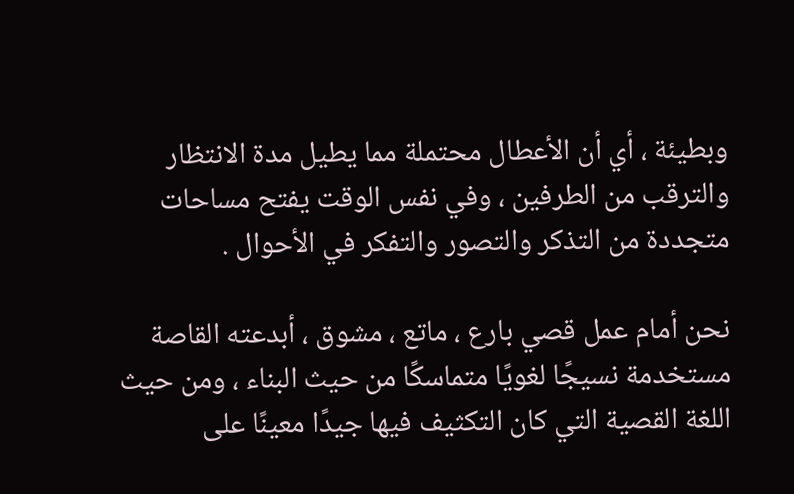وبطيئة ، أي أن الأعطال محتملة مما يطيل مدة الانتظار والترقب من الطرفين ، وفي نفس الوقت يفتح مساحات متجددة من التذكر والتصور والتفكر في الأحوال .

نحن أمام عمل قصي بارع ، ماتع ، مشوق ، أبدعته القاصة مستخدمة نسيجًا لغويًا متماسكًا من حيث البناء ، ومن حيث اللغة القصية التي كان التكثيف فيها جيدًا معينًا على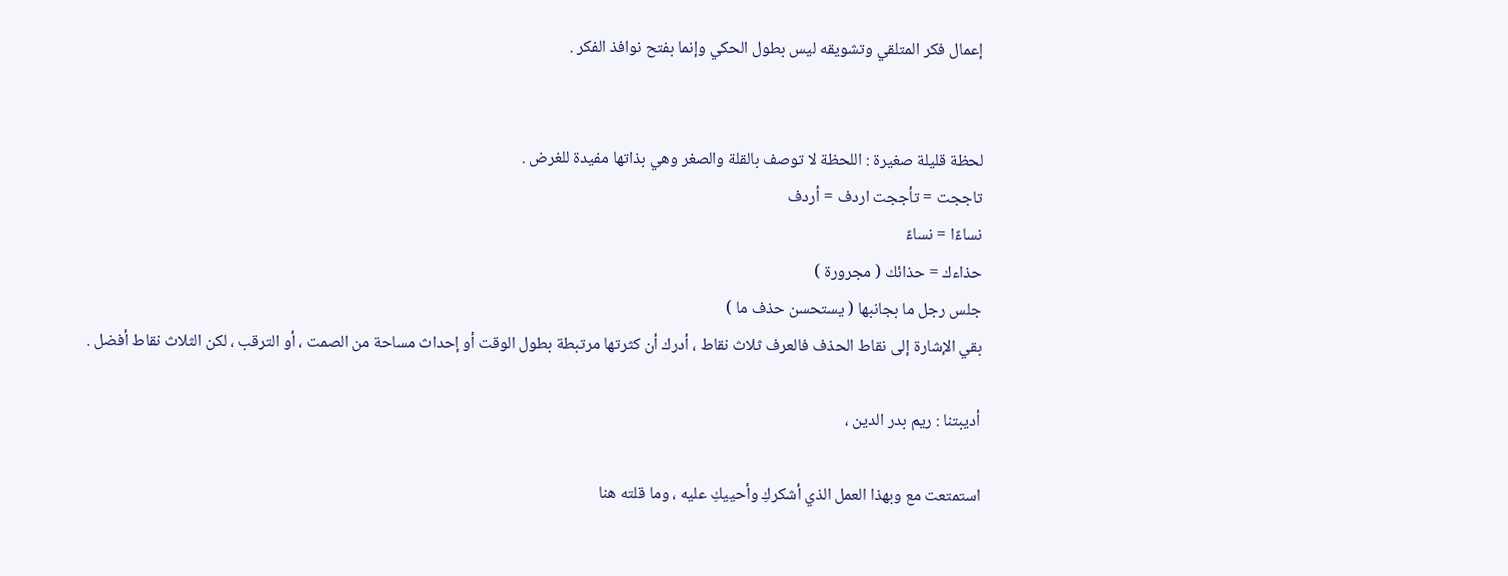إعمال فكر المتلقي وتشويقه ليس بطول الحكي وإنما بفتح نوافذ الفكر .


لحظة قليلة صغيرة : اللحظة لا توصف بالقلة والصغر وهي بذاتها مفيدة للغرض .
تاججت = تأججت اردف = أردف
نساءًا = نساءً
حذاءك = حذائك ( مجرورة )
جلس رجل ما بجانبها ( يستحسن حذف ما )
بقي الإشارة إلى نقاط الحذف فالعرف ثلاث نقاط ، أدرك أن كثرتها مرتبطة بطول الوقت أو إحداث مساحة من الصمت ، أو الترقب ، لكن الثلاث نقاط أفضل .

أديبتنا : ريم بدر الدين ،

استمتعت مع وبهذا العمل الذي أشكركِ وأحييكِ عليه ، وما قلته هنا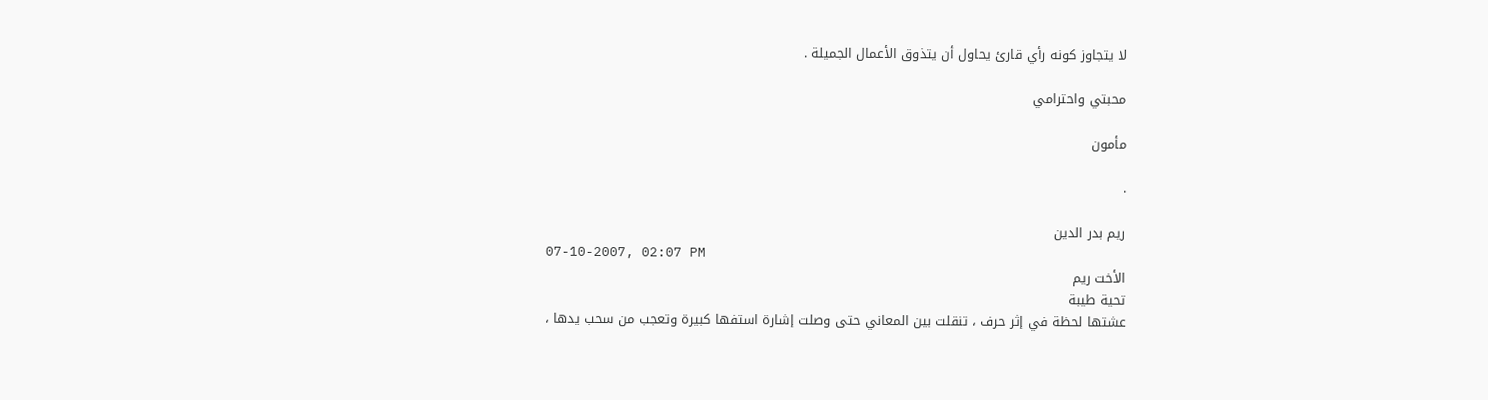لا يتجاوز كونه رأي قارئ يحاول أن يتذوق الأعمال الجميلة .

محبتي واحترامي

مأمون

.

ريم بدر الدين
07-10-2007, 02:07 PM
الأخت ريم
تحية طيبة
عشتها لحظة في إثر حرف ، تنقلت بين المعاني حتى وصلت إشارة استفها كبيرة وتعجب من سحب يدها ،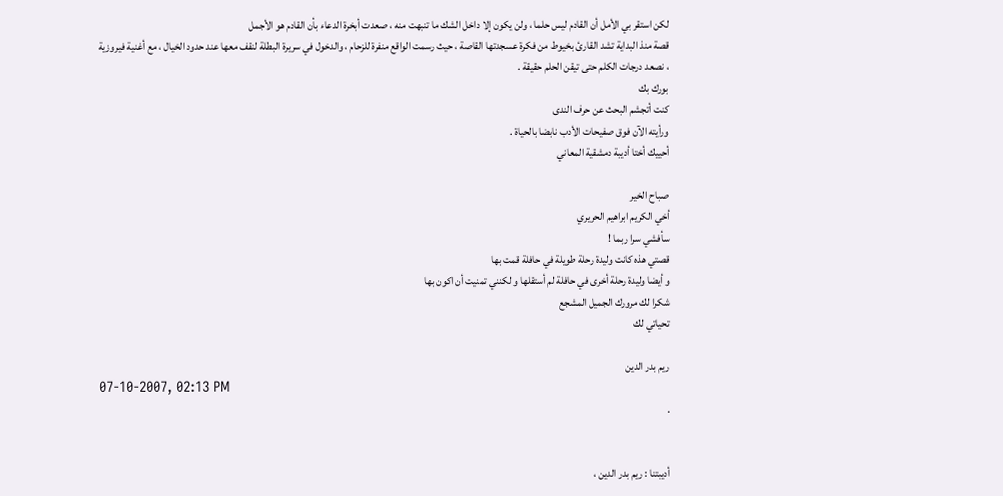لكن استقر بي الأمل أن القادم ليس حلما ، ولن يكون إلا داخل الشك ما تنبهت منه ، صعدت أبخرة الدعاء بأن القادم هو الأجمل
قصة منذ البداية تشد القارئ بخيوط من فكرة عسجدتها القاصة ، حيث رسمت الواقع منفرة للزحام ، والدخول في سريرة البطلة لنقف معها عند حدود الخيال ، مع أغنية فيروزية ، نصعد درجات الكلم حتى تيقن الحلم حقيقة .
بورك بك
كنت أتجشم البحث عن حرف الندى
ورأيته الآن فوق صفيحات الأدب نابضا بالحياة .
أحييك أختا أديبة دمشقية المعاني

صباح الخير
أخي الكريم ابراهيم الحريري
سأفشي سرا ربما !
قصتي هذه كانت وليدة رحلة طويلة في حافلة قمت بها
و أيضا وليدة رحلة أخرى في حافلة لم أستقلها و لكنني تمنيت أن اكون بها
شكرا لك مرورك الجميل المشجع
تحياتي لك

ريم بدر الدين
07-10-2007, 02:13 PM
.


أديبتنا : ريم بدر الدين ،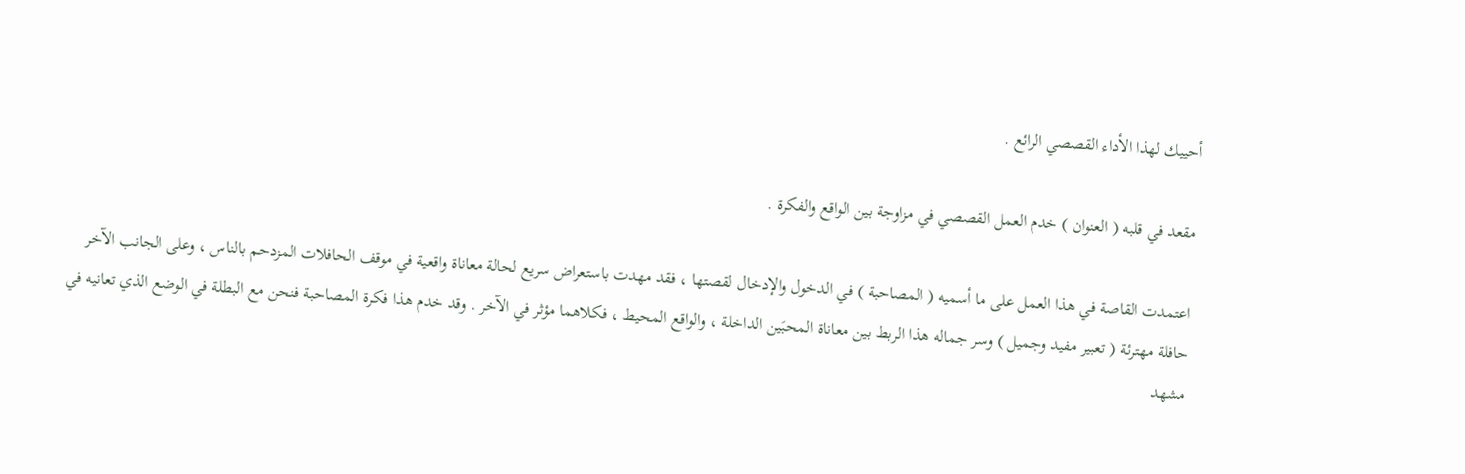أحييك لهذا الأداء القصصي الرائع .

مقعد في قلبه ( العنوان ) خدم العمل القصصي في مزاوجة بين الواقع والفكرة .

اعتمدت القاصة في هذا العمل على ما أسميه ( المصاحبة ) في الدخول والإدخال لقصتها ، فقد مهدت باستعراض سريع لحالة معاناة واقعية في موقف الحافلات المزدحم بالناس ، وعلى الجانب الآخر حافلة مهترئة ( تعبير مفيد وجميل ) وسر جماله هذا الربط بين معاناة المحبَين الداخلة ، والواقع المحيط ، فكلاهما مؤثر في الآخر . وقد خدم هذا فكرة المصاحبة فنحن مع البطلة في الوضع الذي تعانيه في مشهد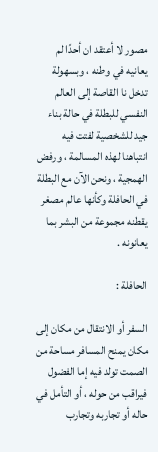مصور لا أعتقد ان أحدًا لم يعانيه في وطنه ، وبسهولة تدخل نا القاصة إلى العالم النفسي للبطلة في حالة بناء جيد للشخصية لفتت فيه انتباهنا لهذه المسالمة ، ورفض الهمجية ، ونحن الآن مع البطلة في الحافلة وكأنها عالم مصغر يقطنه مجموعة من البشر بما يعانونه .

الحافلة :

السفر أو الانتقال من مكان إلى مكان يمنح المسافر مساحة من الصمت تولد فيه إما الفضول فيراقب من حوله ، أو التأمل في حاله أو تجاربه وتجارب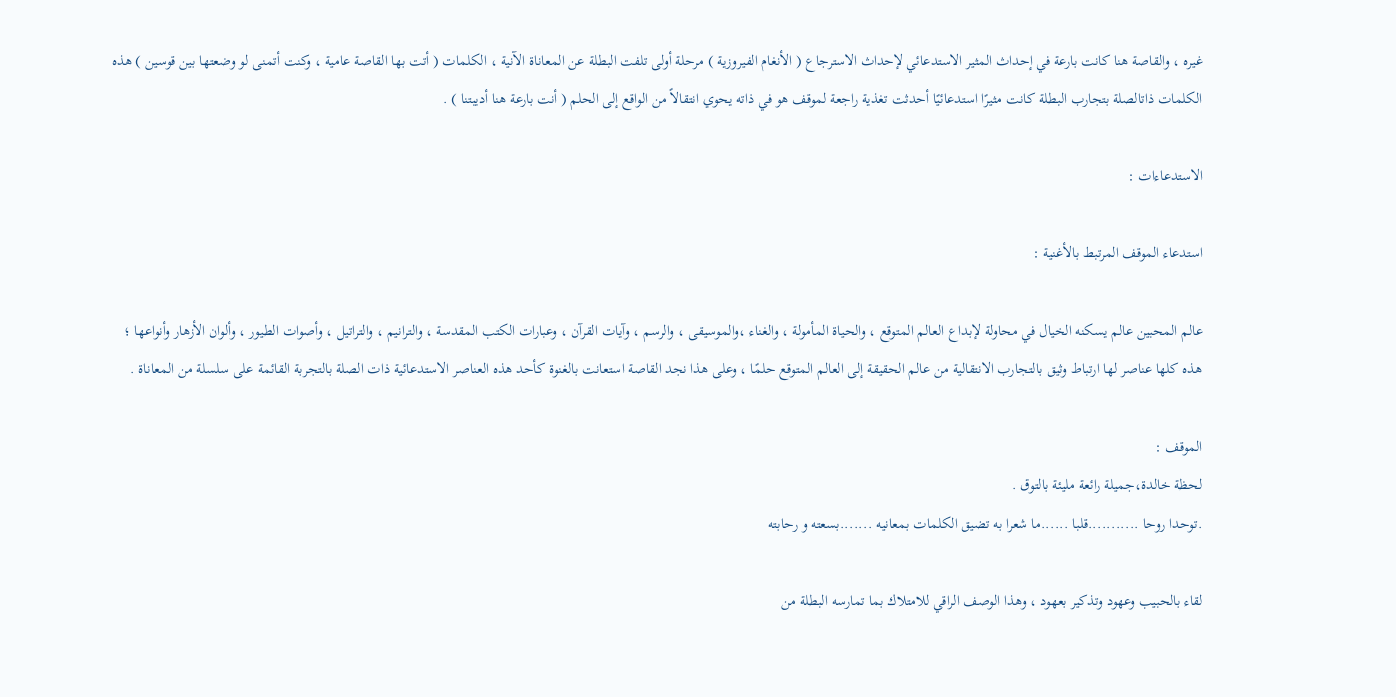غيره ، والقاصة هنا كانت بارعة في إحداث المثير الاستدعائي لإحداث الاسترجاع ( الأنغام الفيروزية ) مرحلة أولى تلفت البطلة عن المعاناة الآنية ، الكلمات ( أتت بها القاصة عامية ، وكنت أتمنى لو وضعتها بين قوسين ) هذه الكلمات ذاتالصلة بتجارب البطلة كانت مثيرًا استدعائيًا أحدثت تغذية راجعة لموقف هو في ذاته يحوي انتقالاً من الواقع إلى الحلم ( أنت بارعة هنا أديبتنا ) .

الاستدعاءات :

استدعاء الموقف المرتبط بالأغنية :

عالم المحبين عالم يسكنه الخيال في محاولة لإبداع العالم المتوقع ، والحياة المأمولة ، والغناء ،والموسيقى ، والرسم ، وآيات القرآن ، وعبارات الكتب المقدسة ، والترانيم ، والتراتيل ، وأصوات الطيور ، وألوان الأزهار وأنواعها ؛ هذه كلها عناصر لها ارتباط وثيق بالتجارب الانتقالية من عالم الحقيقة إلى العالم المتوقع حلمًا ، وعلى هذا نجد القاصة استعانت بالغنوة كأحد هذه العناصر الاستدعائية ذات الصلة بالتجربة القائمة على سلسلة من المعاناة .

الموقف :
لحظة خالدة،جميلة رائعة مليئة بالتوق .
.توحدا روحا ...........قلبا ......ما شعرا به تضيق الكلمات بمعانيه .......بسعته و رحابته

لقاء بالحبيب وعهود وتذكير بعهود ، وهذا الوصف الراقي للامتلاك بما تمارسه البطلة من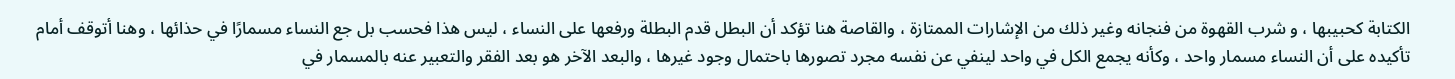الكتابة كحبيبها ، و شرب القهوة من فنجانه وغير ذلك من الإشارات الممتازة ، والقاصة هنا تؤكد أن البطل قدم البطلة ورفعها على النساء ، ليس هذا فحسب بل جع النساء مسمارًا في حذائها ، وهنا أتوقف أمام تأكيده على أن النساء مسمار واحد ، وكأنه يجمع الكل في واحد لينفي عن نفسه مجرد تصورها باحتمال وجود غيرها ، والبعد الآخر هو بعد الفقر والتعبير عنه بالمسمار في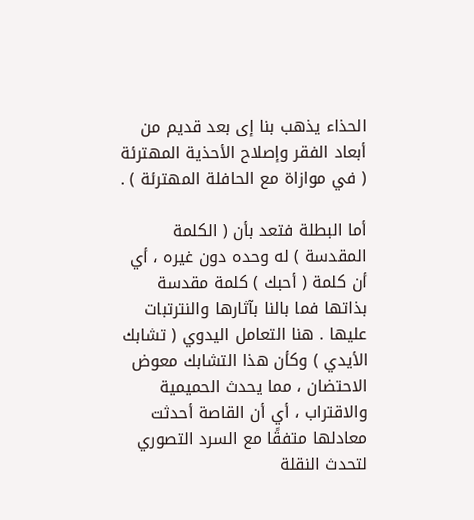الحذاء يذهب بنا إى بعد قديم من أبعاد الفقر وإصلاح الأحذية المهترئة ( في موازاة مع الحافلة المهترئة ) .

أما البطلة فتعد بأن ( الكلمة المقدسة ) له وحده دون غيره ، أي أن كلمة ( أحبك ) كلمة مقدسة بذاتها فما بالنا بآثارها والنترتبات عليها . هنا التعامل اليدوي ( تشابك الأيدي ) وكأن هذا التشابك معوض الاحتضان ، مما يحدث الحميمية والاقتراب ، أي أن القاصة أحدثت معادلها متفقًا مع السرد التصوري لتحدث النقلة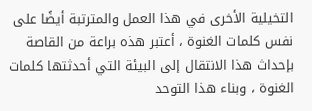التخيلية الأخرى في هذا العمل والمترتبة أيضًا على نفس كلمات الغنوة ، أعتبر هذه براعة من القاصة بإحداث هذا الانتقال إلى البيئة التي أحدثتها كلمات الغنوة ، وبناء هذا التوحد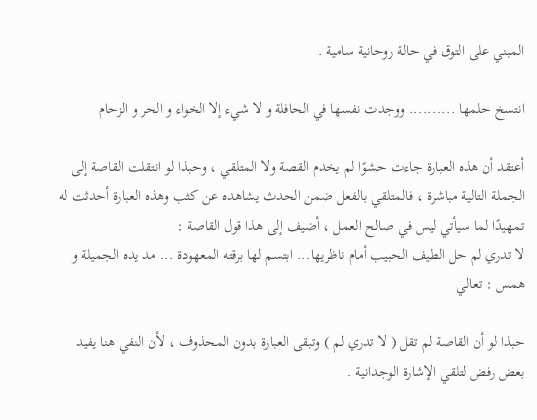المبني على التوق في حالة روحانية سامية .

انتسخ حلمها .......... ووجدت نفسها في الحافلة و لا شيء إلا الخواء و الحر و الزحام

أعتقد أن هذه العبارة جاءت حشوًا لم يخدم القصة ولا المتلقي ، وحبذا لو انتقلت القاصة إلى الجملة التالية مباشرة ، فالمتلقي بالفعل ضمن الحدث يشاهده عن كثب وهذه العبارة أحدثت له تمهيدًا لما سيأتي ليس في صالح العمل ، أضيف إلى هذا قول القاصة :
لا تدري لم حل الطيف الحبيب أمام ناظريها... ابتسم لها برقته المعهودة ... مد يده الجميلة و همس : تعالي

حبذا لو أن القاصة لم تقل ( لا تدري لم ) وتبقى العبارة بدون المحذوف ، لأن النفي هنا يفيد بعض رفض لتلقي الإشارة الوجدانية .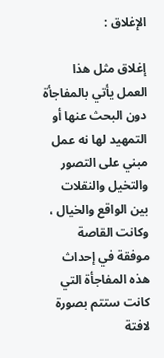الإغلاق :

إغلاق مثل هذا العمل يأتي بالمفاجأة دون البحث عنها أو التمهيد لها نه عمل مبني على التصور والتخيل والنقلات بين الواقع والخيال ، وكانت القاصة موفقة في إحداث هذه المفاجأة التي كانت ستتم بصورة لافتة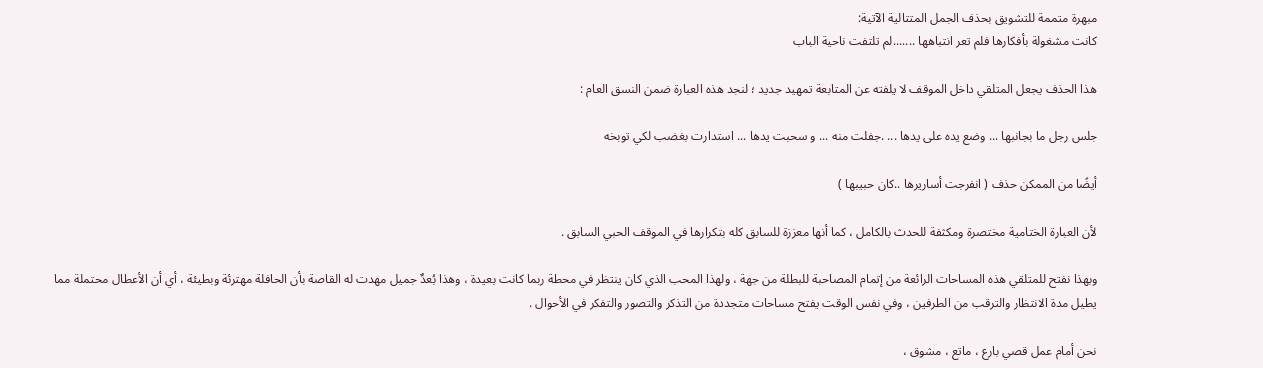مبهرة متممة للتشويق بحذف الجمل المتتالية الآتية:
كانت مشغولة بأفكارها فلم تعر انتباهها .......لم تلتفت ناحية الباب

هذا الحذف يجعل المتلقي داخل الموقف لا يلفته عن المتابعة تمهيد جديد ؛ لنجد هذه العبارة ضمن النسق العام :

جلس رجل ما بجانبها ... وضع يده على يدها ... .جفلت منه ... و سحبت يدها ... استدارت بغضب لكي توبخه

أيضًا من الممكن حذف ( انفرجت أساريرها ..كان حبيبها )

لأن العبارة الختامية مختصرة ومكثفة للحدث بالكامل ، كما أنها معززة للسابق كله بتكرارها في الموقف الحبي السابق .

وبهذا نفتح للمتلقي هذه المساحات الرائعة من إتمام المصاحبة للبطلة من جهة ، ولهذا المحب الذي كان ينتظر في محطة ربما كانت بعيدة ، وهذا بُعدٌ جميل مهدت له القاصة بأن الحافلة مهترئة وبطيئة ، أي أن الأعطال محتملة مما يطيل مدة الانتظار والترقب من الطرفين ، وفي نفس الوقت يفتح مساحات متجددة من التذكر والتصور والتفكر في الأحوال .

نحن أمام عمل قصي بارع ، ماتع ، مشوق ،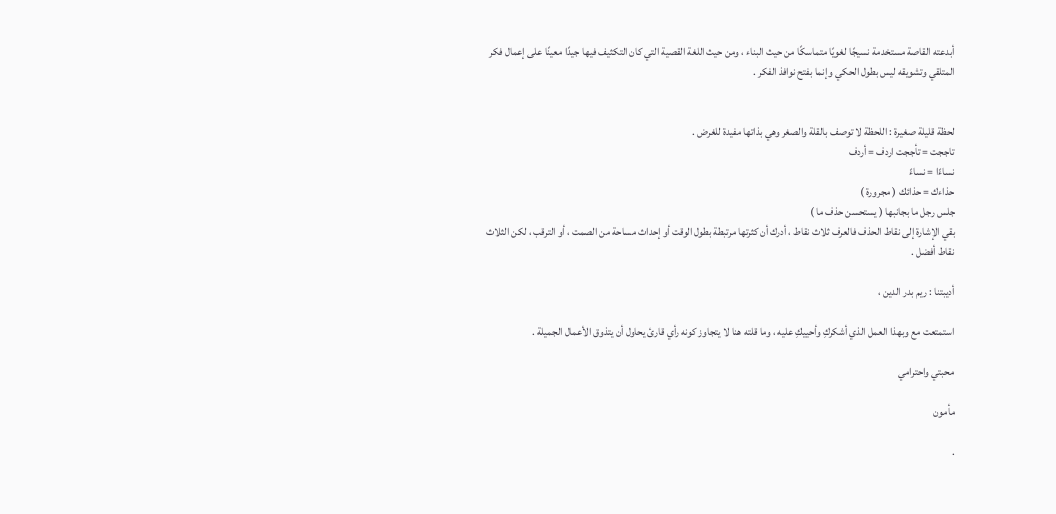أبدعته القاصة مستخدمة نسيجًا لغويًا متماسكًا من حيث البناء ، ومن حيث اللغة القصية التي كان التكثيف فيها جيدًا معينًا على إعمال فكر المتلقي وتشويقه ليس بطول الحكي وإنما بفتح نوافذ الفكر .


لحظة قليلة صغيرة : اللحظة لا توصف بالقلة والصغر وهي بذاتها مفيدة للغرض .
تاججت = تأججت اردف = أردف
نساءًا = نساءً
حذاءك = حذائك ( مجرورة )
جلس رجل ما بجانبها ( يستحسن حذف ما )
بقي الإشارة إلى نقاط الحذف فالعرف ثلاث نقاط ، أدرك أن كثرتها مرتبطة بطول الوقت أو إحداث مساحة من الصمت ، أو الترقب ، لكن الثلاث نقاط أفضل .

أديبتنا : ريم بدر الدين ،

استمتعت مع وبهذا العمل الذي أشكركِ وأحييكِ عليه ، وما قلته هنا لا يتجاوز كونه رأي قارئ يحاول أن يتذوق الأعمال الجميلة .

محبتي واحترامي

مأمون

.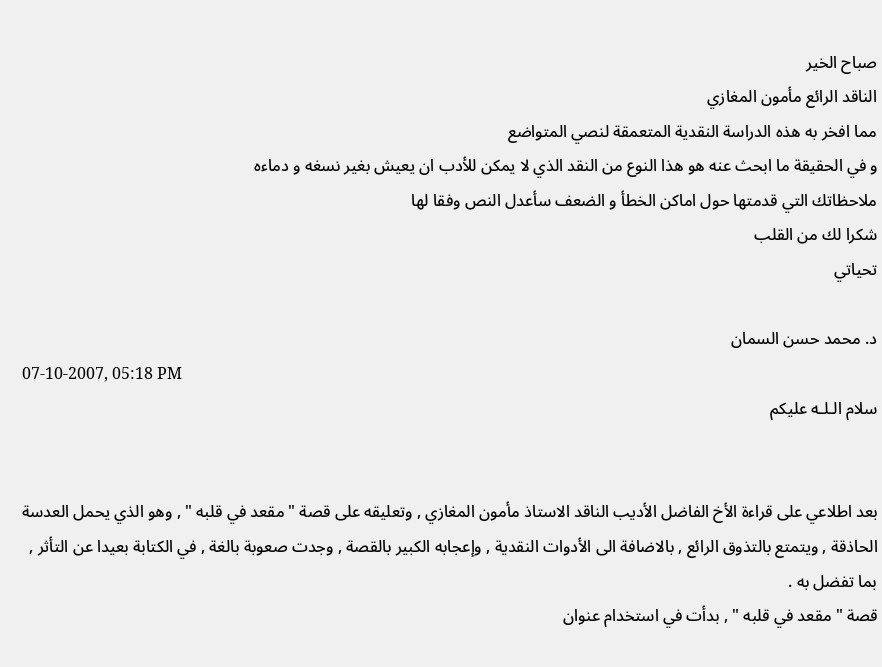صباح الخير
الناقد الرائع مأمون المغازي
مما افخر به هذه الدراسة النقدية المتعمقة لنصي المتواضع
و في الحقيقة ما ابحث عنه هو هذا النوع من النقد الذي لا يمكن للأدب ان يعيش بغير نسغه و دماءه
ملاحظاتك التي قدمتها حول اماكن الخطأ و الضعف سأعدل النص وفقا لها
شكرا لك من القلب
تحياتي

د. محمد حسن السمان
07-10-2007, 05:18 PM
سلام الـلـه عليكم


بعد اطلاعي على قراءة الأخ الفاضل الأديب الناقد الاستاذ مأمون المغازي , وتعليقه على قصة " مقعد في قلبه " , وهو الذي يحمل العدسة الحاذقة , ويتمتع بالتذوق الرائع , بالاضافة الى الأدوات النقدية , وإعجابه الكبير بالقصة , وجدت صعوبة بالغة , في الكتابة بعيدا عن التأثر , بما تفضل به .
قصة " مقعد في قلبه " , بدأت في استخدام عنوان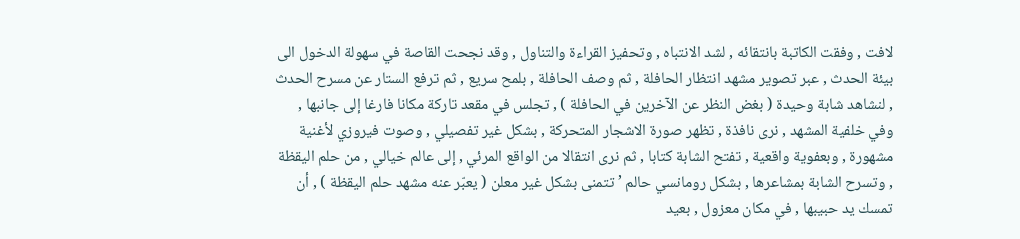لافت , وفقت الكاتبة بانتقائه , لشد الانتباه , وتحفيز القراءة والتناول , وقد نجحت القاصة في سهولة الدخول الى بيئة الحدث , عبر تصوير مشهد انتظار الحافلة , ثم وصف الحافلة , بلمح سريع , ثم ترفع الستار عن مسرح الحدث , لنشاهد شابة وحيدة ( بغض النظر عن الآخرين في الحافلة ) , تجلس في مقعد تاركة مكانا فارغا إلى جانبها , وفي خلفية المشهد , نرى نافذة , تظهر صورة الاشجار المتحركة , بشكل غير تفصيلي , وصوت فيروزي لأغنية مشهورة , وبعفوية واقعية , تفتح الشابة كتابا , ثم نرى انتقالا من الواقع المرئي , إلى عالم خيالي , من حلم اليقظة , وتسرح الشابة بمشاعرها , بشكل رومانسي حالم ’ تتمنى بشكل غير معلن ( يعبّر عنه مشهد حلم اليقظة ) , أن تمسك يد حبيبها , في مكان معزول , بعيد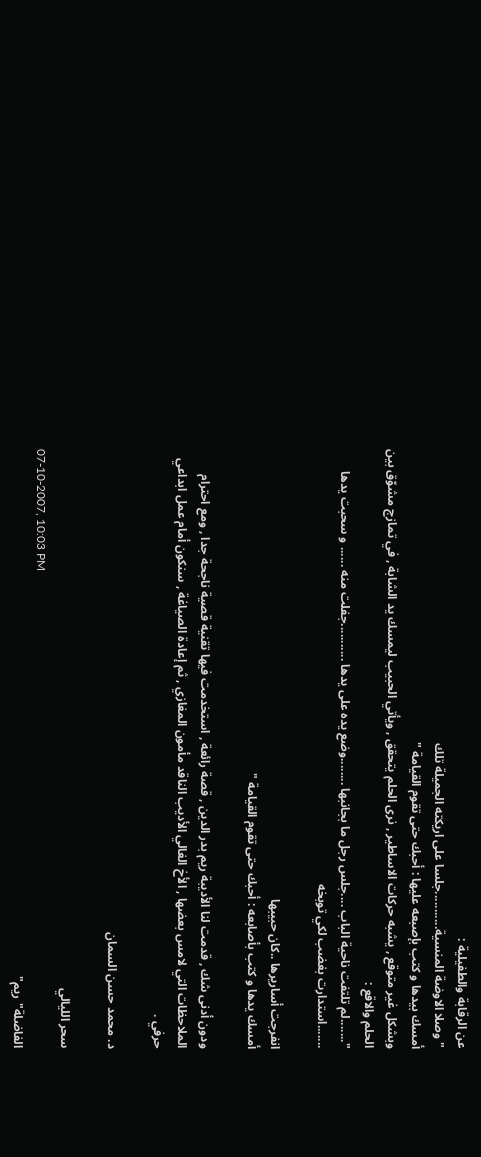عن الرقابة والطفيلية :
" وصلا الاوضة المنسية...........جلسا على اريكته الجميلة تلك
أمسك بيدها و كتب بإصبعه عليها : أحبك حتى تقوم القيامة "
وبشكل غير متوقع , يشبه حركات الاساطير , نرى الحلم يتحقق , ويأتي الحبيب ليمسك يد الشابة , في تمازج مشوّق بين الحلم والاقع :
".......لم تلتفت ناحية الباب ....جلس رجل ما بجانبها ........وضع يده على يدها ...........جفلت منه ...... و سحبت يدها .......استدارت بغضب لكي توبخه

انفرجت أساريرها ..كان حبيبها
أمسك يدها و كتب بأصابعه : أحبك حتى تقوم القيامة "

ودون أدنى شك , قدمت لنا الأديبة ريم بدر الدين , قصة رائعة , استخدمت فيها تقنية قصية ناجحة جدا , ومع احترام الملاحظات التي لامس بعضها , الأخ الغالي الأديب الناقد مأمون المغازي , ثم إعادة الصياغة , سنكون أمام عمل ابداعي حرفي .

د. محمد حسن السمان

سحر الليالي
07-10-2007, 10:03 PM
الفاضلة"ريم"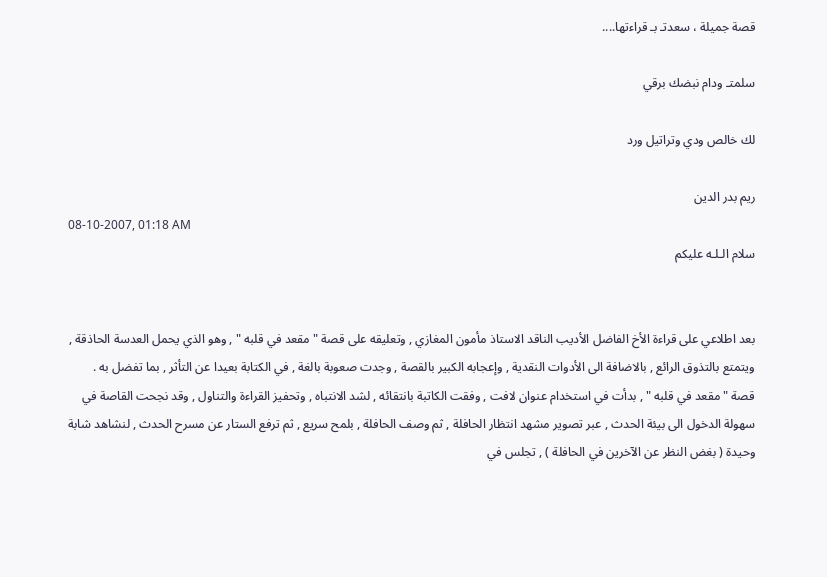قصة جميلة ، سعدتـ بـ قراءتها....

سلمتـ ودام نبضك برقي

لك خالص ودي وتراتيل ورد

ريم بدر الدين
08-10-2007, 01:18 AM
سلام الـلـه عليكم


بعد اطلاعي على قراءة الأخ الفاضل الأديب الناقد الاستاذ مأمون المغازي , وتعليقه على قصة " مقعد في قلبه " , وهو الذي يحمل العدسة الحاذقة , ويتمتع بالتذوق الرائع , بالاضافة الى الأدوات النقدية , وإعجابه الكبير بالقصة , وجدت صعوبة بالغة , في الكتابة بعيدا عن التأثر , بما تفضل به .
قصة " مقعد في قلبه " , بدأت في استخدام عنوان لافت , وفقت الكاتبة بانتقائه , لشد الانتباه , وتحفيز القراءة والتناول , وقد نجحت القاصة في سهولة الدخول الى بيئة الحدث , عبر تصوير مشهد انتظار الحافلة , ثم وصف الحافلة , بلمح سريع , ثم ترفع الستار عن مسرح الحدث , لنشاهد شابة وحيدة ( بغض النظر عن الآخرين في الحافلة ) , تجلس في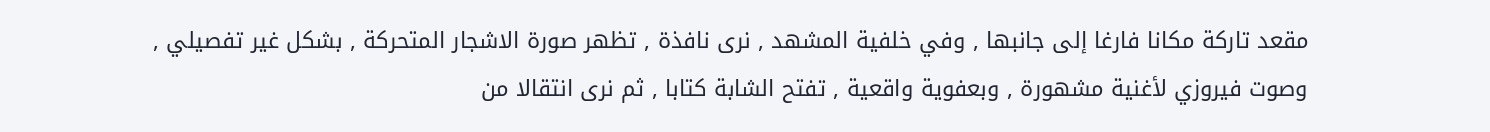مقعد تاركة مكانا فارغا إلى جانبها , وفي خلفية المشهد , نرى نافذة , تظهر صورة الاشجار المتحركة , بشكل غير تفصيلي , وصوت فيروزي لأغنية مشهورة , وبعفوية واقعية , تفتح الشابة كتابا , ثم نرى انتقالا من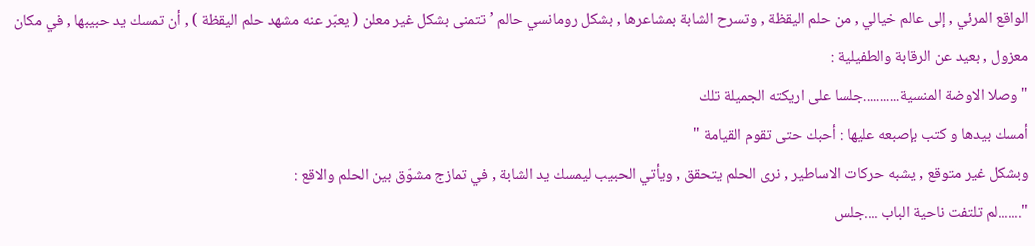الواقع المرئي , إلى عالم خيالي , من حلم اليقظة , وتسرح الشابة بمشاعرها , بشكل رومانسي حالم ’ تتمنى بشكل غير معلن ( يعبّر عنه مشهد حلم اليقظة ) , أن تمسك يد حبيبها , في مكان معزول , بعيد عن الرقابة والطفيلية :
" وصلا الاوضة المنسية...........جلسا على اريكته الجميلة تلك
أمسك بيدها و كتب بإصبعه عليها : أحبك حتى تقوم القيامة "
وبشكل غير متوقع , يشبه حركات الاساطير , نرى الحلم يتحقق , ويأتي الحبيب ليمسك يد الشابة , في تمازج مشوّق بين الحلم والاقع :
".......لم تلتفت ناحية الباب ....جلس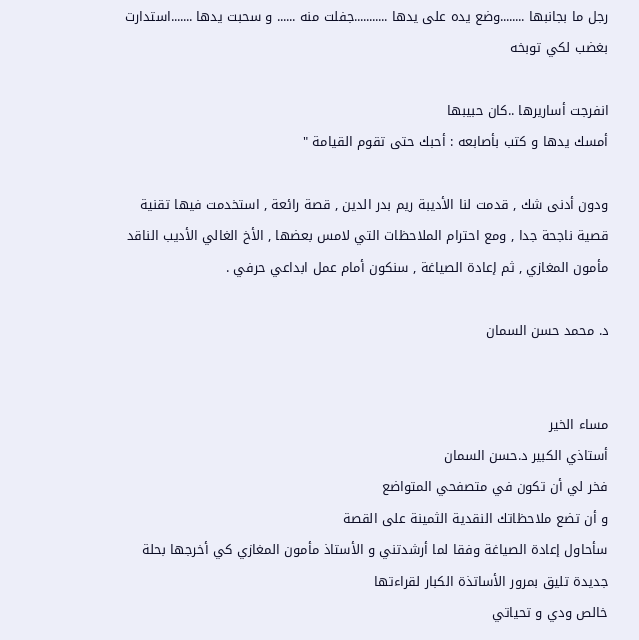رجل ما بجانبها ........وضع يده على يدها ...........جفلت منه ...... و سحبت يدها .......استدارت بغضب لكي توبخه

انفرجت أساريرها ..كان حبيبها
أمسك يدها و كتب بأصابعه : أحبك حتى تقوم القيامة "

ودون أدنى شك , قدمت لنا الأديبة ريم بدر الدين , قصة رائعة , استخدمت فيها تقنية قصية ناجحة جدا , ومع احترام الملاحظات التي لامس بعضها , الأخ الغالي الأديب الناقد مأمون المغازي , ثم إعادة الصياغة , سنكون أمام عمل ابداعي حرفي .

د. محمد حسن السمان


مساء الخير
أستاذي الكبير د.حسن السمان
فخر لي أن تكون في متصفحي المتواضع
و أن تضع ملاحظاتك النقدية الثمينة على القصة
سأحاول إعادة الصياغة وفقا لما أرشدتني و الأستاذ مأمون المغازي كي أخرجها بحلة جديدة تليق بمرور الأساتذة الكبار لقراءتها
خالص ودي و تحياتي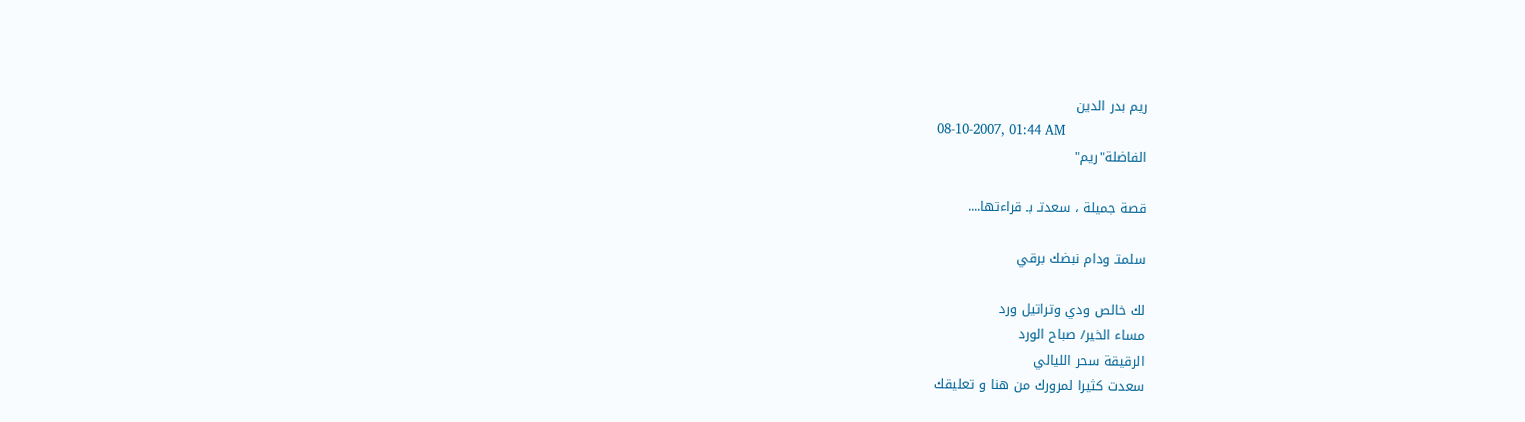ريم بدر الدين
08-10-2007, 01:44 AM
الفاضلة"ريم"

قصة جميلة ، سعدتـ بـ قراءتها....

سلمتـ ودام نبضك برقي

لك خالص ودي وتراتيل ورد
مساء الخير/ صباح الورد
الرقيقة سحر الليالي
سعدت كثيرا لمرورك من هنا و تعليقك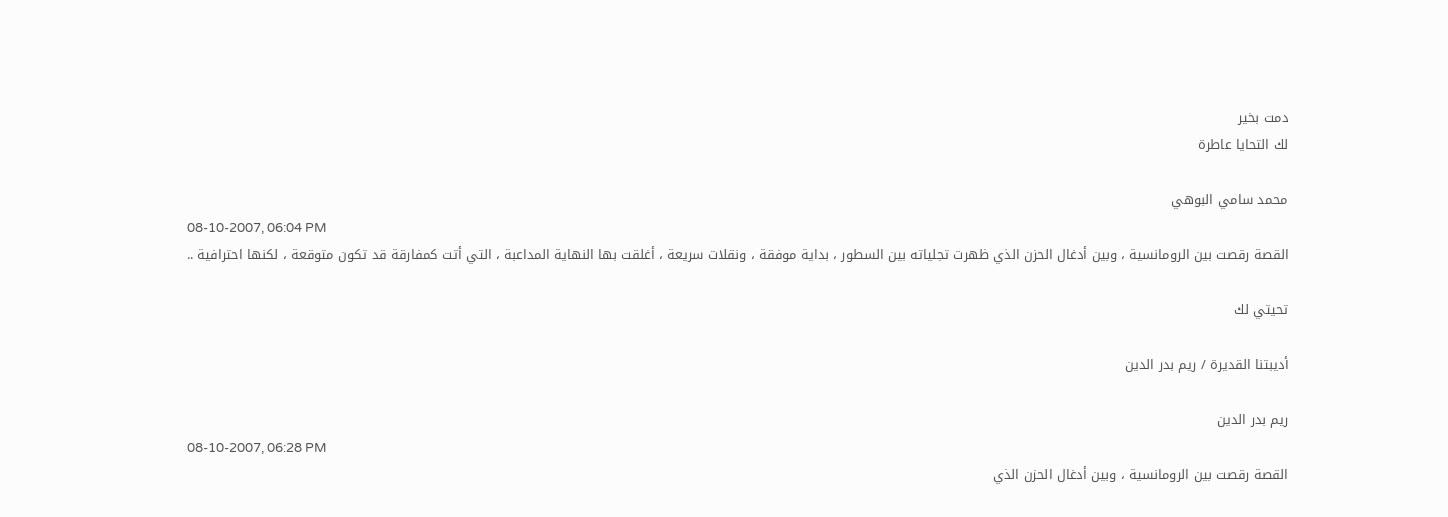دمت بخير
لك التحايا عاطرة

محمد سامي البوهي
08-10-2007, 06:04 PM
القصة رقصت بين الرومانسية ، وبين أدغال الحزن الذي ظهرت تجلياته بين السطور ، بداية موفقة ، ونقلات سريعة ، أغلقت بها النهاية المداعبة ، التي أتت كمفارقة قد تكون متوقعة ، لكنها احترافية ..

تحيتي لك

أديبتنا القديرة / ريم بدر الدين

ريم بدر الدين
08-10-2007, 06:28 PM
القصة رقصت بين الرومانسية ، وبين أدغال الحزن الذي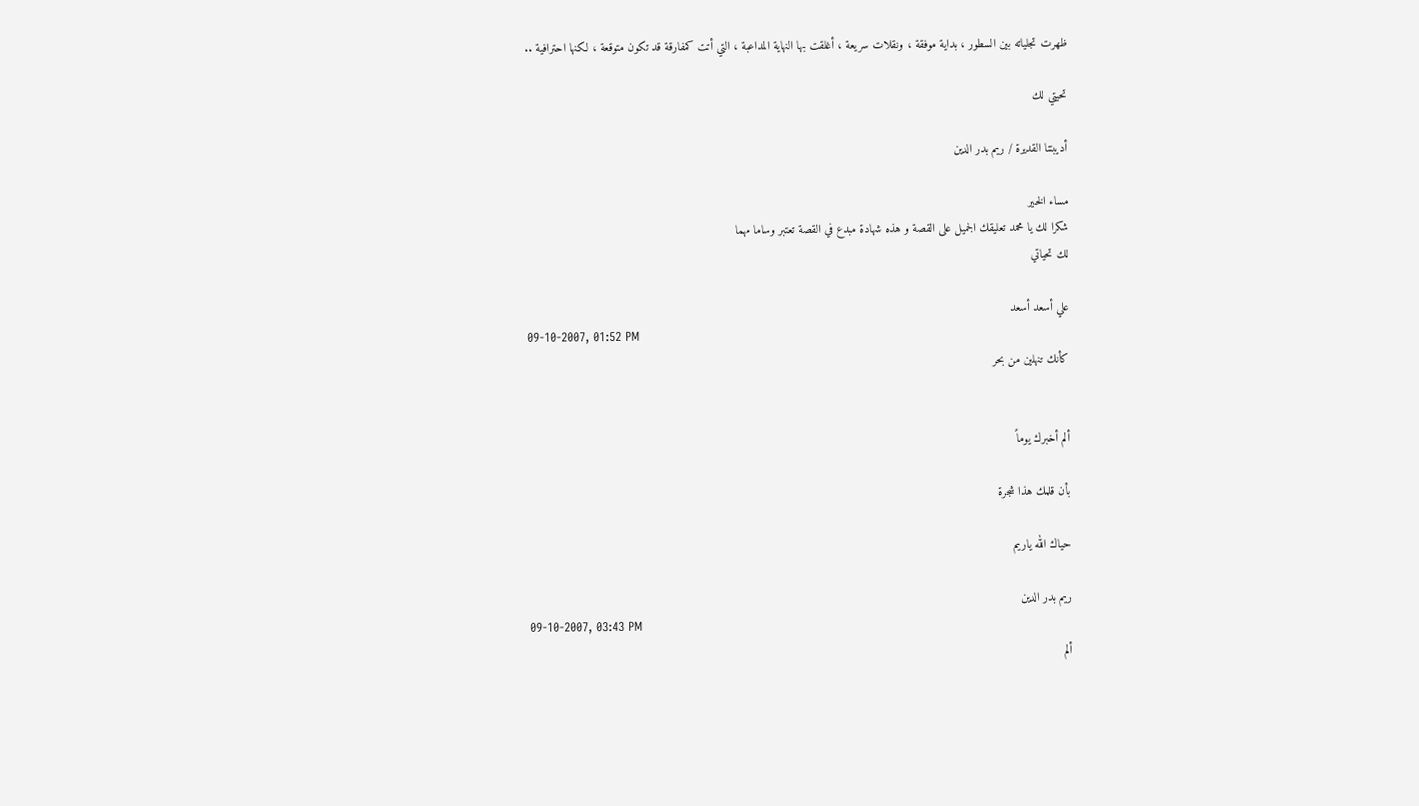ظهرت تجلياته بين السطور ، بداية موفقة ، ونقلات سريعة ، أغلقت بها النهاية المداعبة ، التي أتت كمفارقة قد تكون متوقعة ، لكنها احترافية ..

تحيتي لك

أديبتنا القديرة / ريم بدر الدين

مساء الخير
شكرا لك يا محمد تعليقك الجميل على القصة و هذه شهادة مبدع في القصة تعتبر وساما مهما
لك تحياتي

علي أسعد أسعد
09-10-2007, 01:52 PM
كأنك تنهلين من بحر


ألم أخبرك يوماً

بأن قلمك هذا شجرة

حياك الله ياريم

ريم بدر الدين
09-10-2007, 03:43 PM
ألم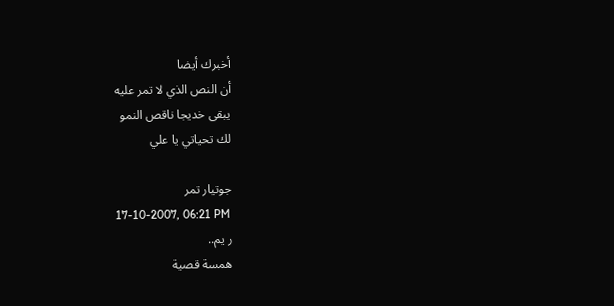أخبرك أيضا
أن النص الذي لا تمر عليه
يبقى خديجا ناقص النمو
لك تحياتي يا علي

جوتيار تمر
17-10-2007, 06:21 PM
ر يم..
همسة قصية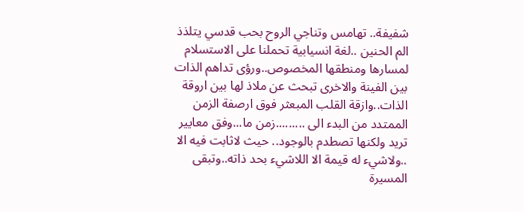شفيفة.. تهامس وتناجي الروح بحب قدسي يتلذذ الم الحنين ..لغة انسيابية تحملنا على الاستسلام لمسارها ومنطقها المخصوص..ورؤى تداهم الذات بين الفينة والاخرى تبحث عن ملاذ لها بين اروقة الذات..وازقة القلب المبعثر فوق ارصفة الزمن الممتدد من البدء الى .........زمن ما...وفق معايير تريد ولكنها تصطدم بالوجود.. حيث لاثابت فيه الا ..ولاشيء له قيمة الا اللاشيء بحد ذاته..وتبقى المسيرة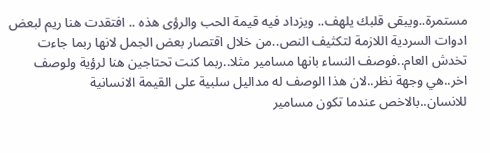مستمرة..ويبقى قلبك يلهف.. ويزداد فيه قيمة الحب والرؤى هذه .. افتقدت هنا ريم لبعض ادوات السردية اللازمة لتكثيف النص..من خلال اقتصار بعض الجمل لانها ربما جاءت تخدش العام..فوصف النساء بانها مسامير مثلا..ربما كنت تحتاجين هنا لرؤية ولوصف اخر..هي وجهة نظر..لان هذا الوصف له مداليل سلبية على القيمة الانسانية للانسان..بالاخص عندما تكون مسامير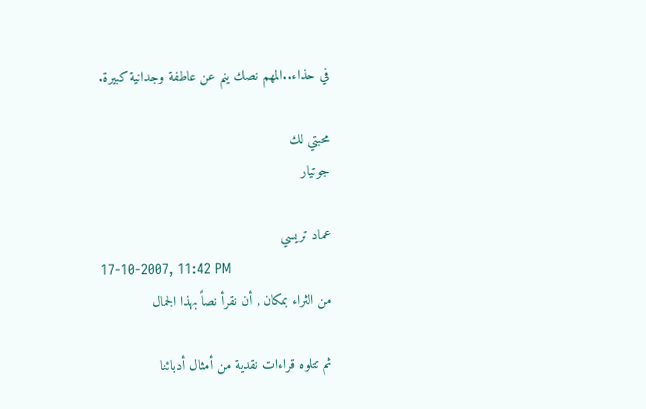في حذاء..المهم نصك ينم عن عاطفة وجدانية كبيرة.

محبتي لك
جوتيار

عماد تريسي
17-10-2007, 11:42 PM
من الثراء بمكان , أن نقرأ نصاً بهذا الجمال

ثم تتلوه قراءات نقدية من أمثال أدبائنا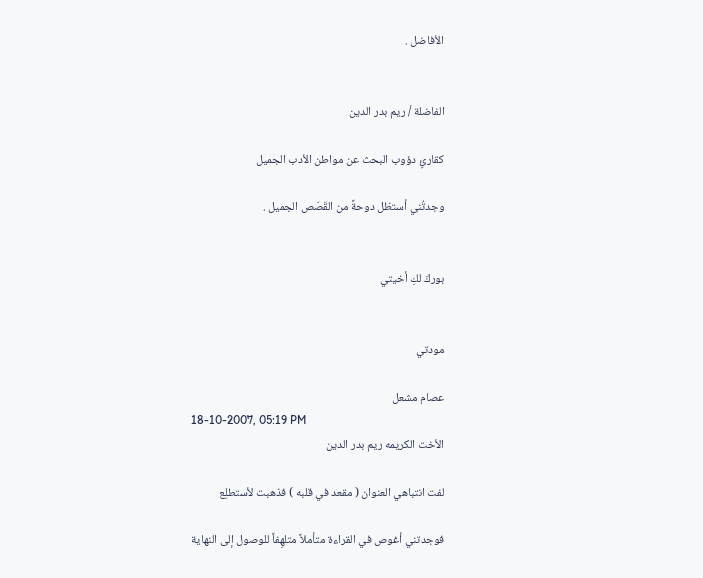الأفاضل .


الفاضلة / ريم بدر الدين

كقارئٍ دؤوب البحث عن مواطن الأدب الجميل

وجدتُني أستظل دوحةً من القَصَص الجميل .


بوركَ لكِ أخيتي


مودتي

عصام مشعل
18-10-2007, 05:19 PM
الأخت الكريمه ريم بدر الدين

لفت انتباهي العنوان ( مقعد في قلبه ) فذهبت لأستطلِع

فوجدتني أغوص في القراءة متأملاً متلهِفاً للوصول إلى النهاية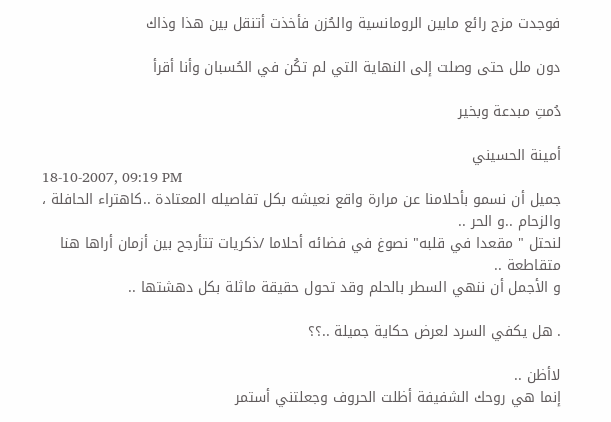فوجدت مزج رائع مابين الرومانسية والحُزن فأخذت أتنقل بين هذا وذاك

دون ملل حتى وصلت إلى النهاية التي لم تكُن في الحُسبان وأنا أقرأ

دُمتِ مبدعة وبخير

أمينة الحسيني
18-10-2007, 09:19 PM
جميل أن نسمو بأحلامنا عن مرارة واقع نعيشه بكل تفاصيله المعتادة ..كاهتراء الحافلة ، والزحام ..و الحر ..
لنحتل " مقعدا في قلبه" نصوغ في فضائه أحلاما /ذكريات تتأرجح بين أزمان أراها هنا متقاطعة ..
و الأجمل أن ننهي السطر بالحلم وقد تحول حقيقة ماثلة بكل دهشتها ..

. هل يكفي السرد لعرض حكاية جميلة ..؟؟

لاأظن ..
إنما هي روحك الشفيفة أظلت الحروف وجعلتني أستمر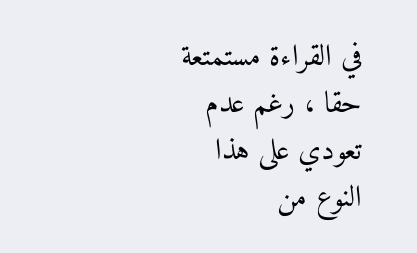في القراءة مستمتعة حقا ، رغم عدم تعودي على هذا النوع من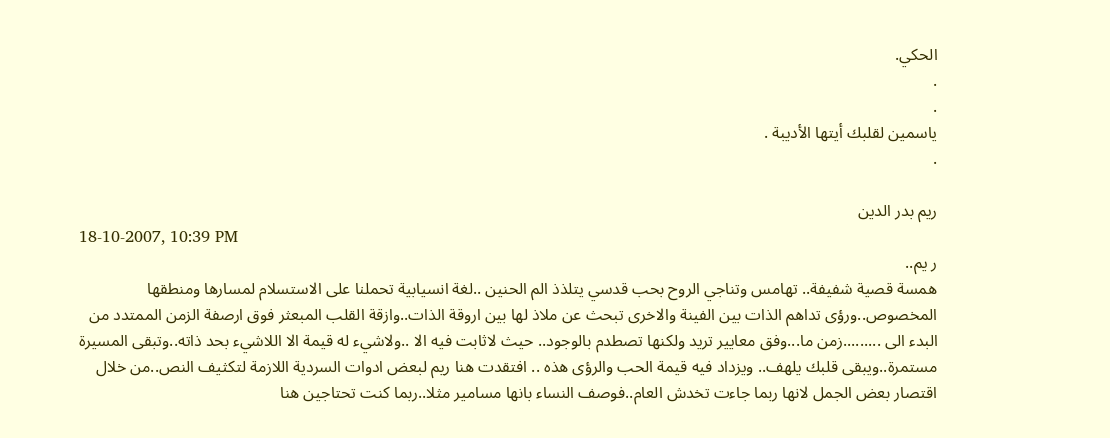الحكي.
.
.
ياسمين لقلبك أيتها الأديبة .
.

ريم بدر الدين
18-10-2007, 10:39 PM
ر يم..
همسة قصية شفيفة.. تهامس وتناجي الروح بحب قدسي يتلذذ الم الحنين ..لغة انسيابية تحملنا على الاستسلام لمسارها ومنطقها المخصوص..ورؤى تداهم الذات بين الفينة والاخرى تبحث عن ملاذ لها بين اروقة الذات..وازقة القلب المبعثر فوق ارصفة الزمن الممتدد من البدء الى .........زمن ما...وفق معايير تريد ولكنها تصطدم بالوجود.. حيث لاثابت فيه الا ..ولاشيء له قيمة الا اللاشيء بحد ذاته..وتبقى المسيرة مستمرة..ويبقى قلبك يلهف.. ويزداد فيه قيمة الحب والرؤى هذه .. افتقدت هنا ريم لبعض ادوات السردية اللازمة لتكثيف النص..من خلال اقتصار بعض الجمل لانها ربما جاءت تخدش العام..فوصف النساء بانها مسامير مثلا..ربما كنت تحتاجين هنا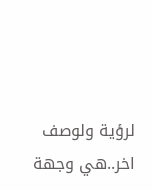لرؤية ولوصف اخر..هي وجهة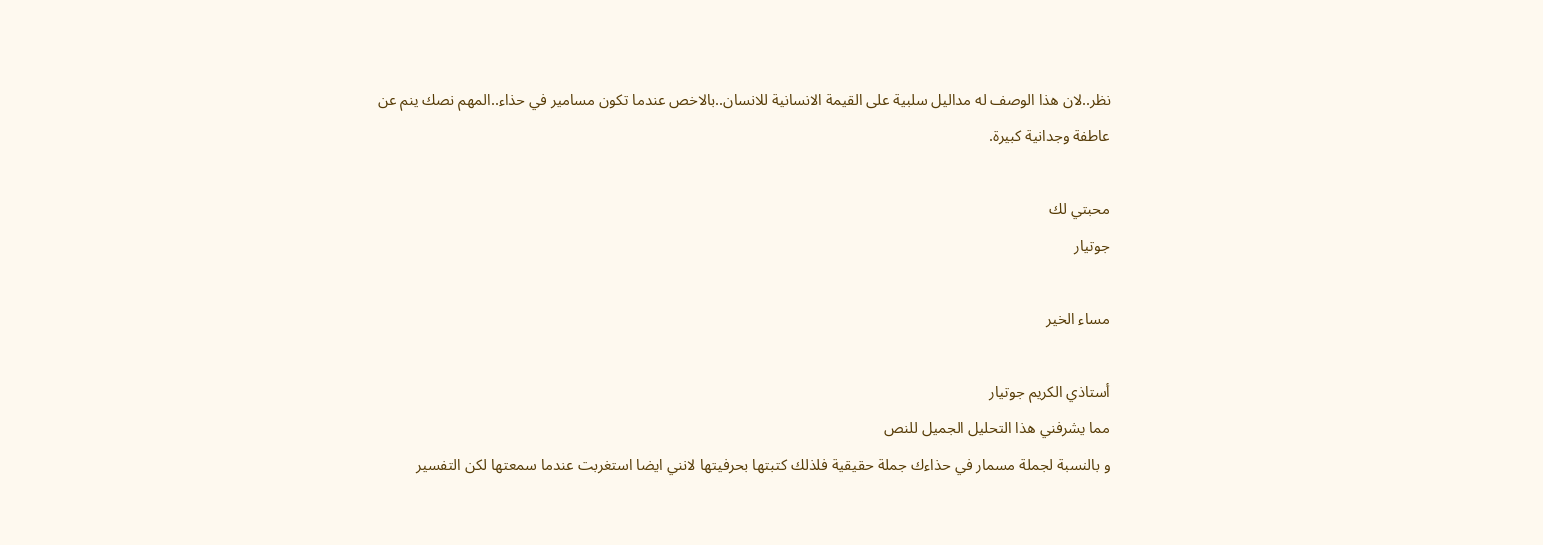نظر..لان هذا الوصف له مداليل سلبية على القيمة الانسانية للانسان..بالاخص عندما تكون مسامير في حذاء..المهم نصك ينم عن عاطفة وجدانية كبيرة.

محبتي لك
جوتيار

مساء الخير

أستاذي الكريم جوتيار
مما يشرفني هذا التحليل الجميل للنص
و بالنسبة لجملة مسمار في حذاءك جملة حقيقية فلذلك كتبتها بحرفيتها لانني ايضا استغربت عندما سمعتها لكن التفسير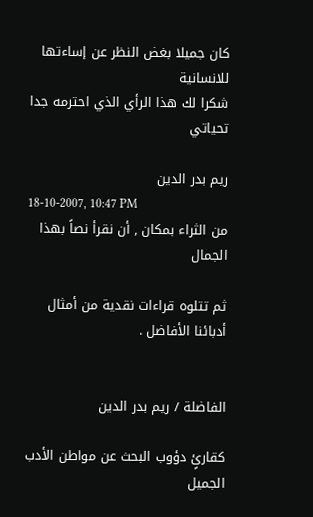كان جميلا بغض النظر عن إساءتها للانسانية
شكرا لك هذا الرأي الذي احترمه جدا
تحياتي

ريم بدر الدين
18-10-2007, 10:47 PM
من الثراء بمكان , أن نقرأ نصاً بهذا الجمال

ثم تتلوه قراءات نقدية من أمثال أدبائنا الأفاضل .


الفاضلة / ريم بدر الدين

كقارئٍ دؤوب البحث عن مواطن الأدب الجميل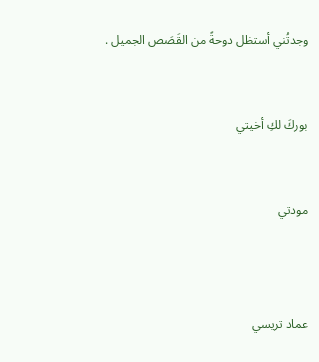وجدتُني أستظل دوحةً من القَصَص الجميل .


بوركَ لكِ أخيتي


مودتي



عماد تريسي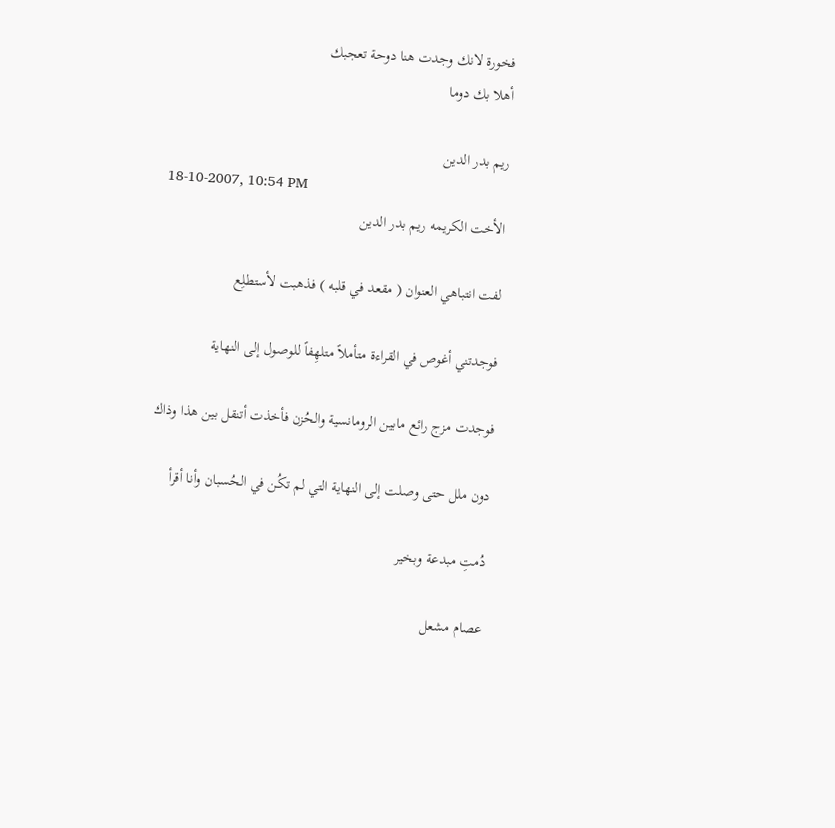فخورة لانك وجدت هنا دوحة تعجبك
أهلا بك دوما

ريم بدر الدين
18-10-2007, 10:54 PM
الأخت الكريمه ريم بدر الدين

لفت انتباهي العنوان ( مقعد في قلبه ) فذهبت لأستطلِع

فوجدتني أغوص في القراءة متأملاً متلهِفاً للوصول إلى النهاية

فوجدت مزج رائع مابين الرومانسية والحُزن فأخذت أتنقل بين هذا وذاك

دون ملل حتى وصلت إلى النهاية التي لم تكُن في الحُسبان وأنا أقرأ

دُمتِ مبدعة وبخير

عصام مشعل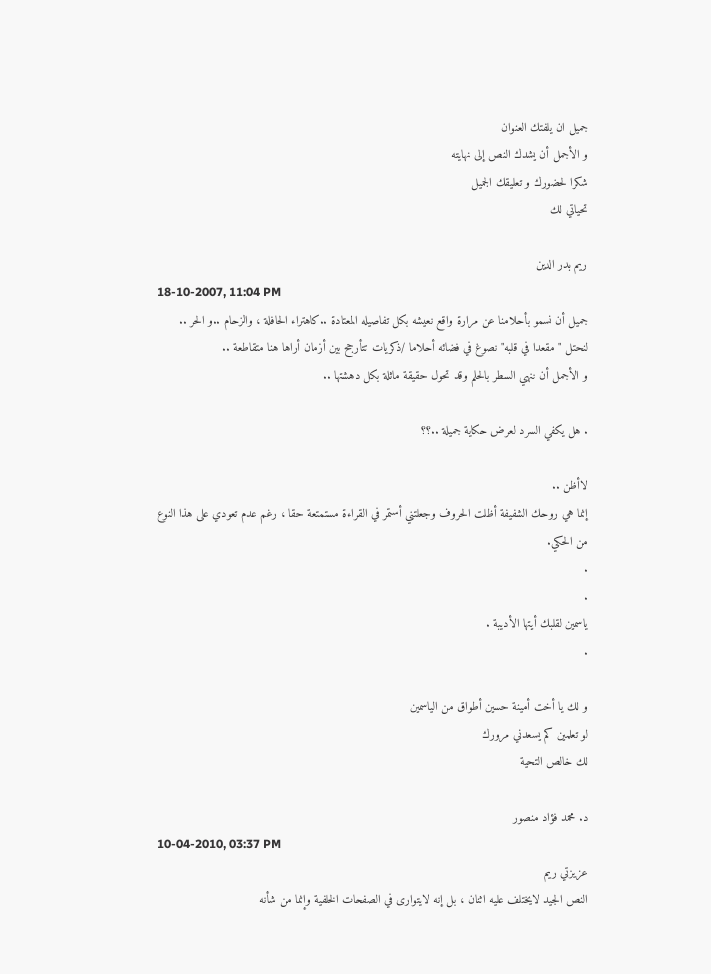جميل ان يلفتك العنوان
و الأجمل أن يشدك النص إلى نهايته
شكرا لحضورك و تعليقك الجميل
تحياتي لك

ريم بدر الدين
18-10-2007, 11:04 PM
جميل أن نسمو بأحلامنا عن مرارة واقع نعيشه بكل تفاصيله المعتادة ..كاهتراء الحافلة ، والزحام ..و الحر ..
لنحتل " مقعدا في قلبه" نصوغ في فضائه أحلاما /ذكريات تتأرجح بين أزمان أراها هنا متقاطعة ..
و الأجمل أن ننهي السطر بالحلم وقد تحول حقيقة ماثلة بكل دهشتها ..

. هل يكفي السرد لعرض حكاية جميلة ..؟؟

لاأظن ..
إنما هي روحك الشفيفة أظلت الحروف وجعلتني أستمر في القراءة مستمتعة حقا ، رغم عدم تعودي على هذا النوع من الحكي.
.
.
ياسمين لقلبك أيتها الأديبة .
.

و لك يا أخت أمينة حسين أطواق من الياسمين
لو تعلمين كم يسعدني مرورك
لك خالص التحية

د. محمد فؤاد منصور
10-04-2010, 03:37 PM
عزيزتي ريم
النص الجيد لايختلف عليه اثنان ، بل إنه لايتوارى في الصفحات الخلفية وإنما من شأنه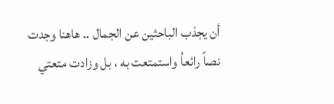أن يجذب الباحثين عن الجمال .. هاهنا وجدت نصاً رائعاُ واستمتعت به ، بل وزادت متعتي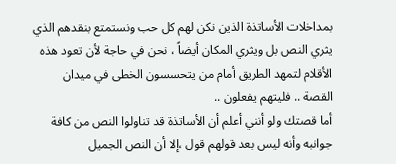بمداخلات الأساتذة الذين نكن لهم كل حب ونستمتع بنقدهم الذي يثري النص بل ويثري المكان أيضاً ، نحن في حاجة لأن تعود هذه الأقلام لتمهد الطريق أمام من يتحسسون الخطى في ميدان القصة .. فليتهم يفعلون ..
أما قصتك ولو أنني أعلم أن الأساتذة قد تناولوا النص من كافة جوانبه وأنه ليس بعد قولهم قول ،إلا أن النص الجميل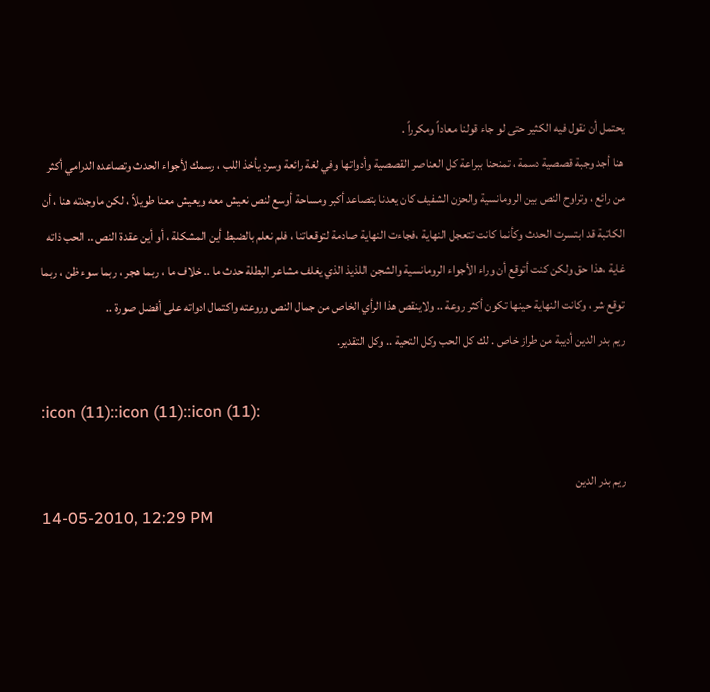يحتمل أن نقول فيه الكثير حتى لو جاء قولنا معاداً ومكرراً .
هنا أجد وجبة قصصية دسمة ، تمنحنا ببراعة كل العناصر القصصية وأدواتها وفي لغة رائعة وسرد يأخذ اللب ، رسمك لأجواء الحدث وتصاعده الدرامي أكثر من رائع ، وتراوح النص بين الرومانسية والحزن الشفيف كان يعدنا بتصاعد أكبر ومساحة أوسع لنص نعيش معه ويعيش معنا طويلاً ، لكن ماوجدته هنا ، أن الكاتبة قد ابتسرت الحدث وكأنما كانت تتعجل النهاية ،فجاءت النهاية صادمة لتوقعاتنا ، فلم نعلم بالضبط أين المشكلة ، أو أين عقدة النص .. الحب ذاته غاية ،هذا حق ولكن كنت أتوقع أن وراء الأجواء الرومانسية والشجن اللذيذ الذي يغلف مشاعر البطلة حدث ما .. خلاف ما ، ربما هجر ، ربما سوء ظن ، ربما توقع شر ، وكانت النهاية حينها تكون أكثر روعة .. ولاينقص هذا الرأي الخاص من جمال النص وروعته واكتمال ادواته على أفضل صورة ..
ريم بدر الدين أديبة من طراز خاص . لك كل الحب وكل التحية .. وكل التقدير.

:icon (11)::icon (11)::icon (11):

ريم بدر الدين
14-05-2010, 12:29 PM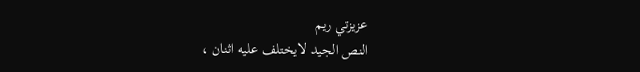عزيزتي ريم
النص الجيد لايختلف عليه اثنان ،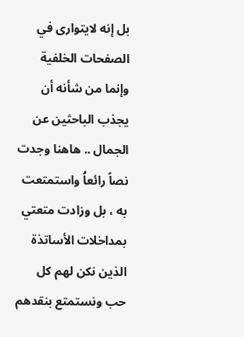بل إنه لايتوارى في الصفحات الخلفية وإنما من شأنه أن يجذب الباحثين عن الجمال .. هاهنا وجدت نصاً رائعاُ واستمتعت به ، بل وزادت متعتي بمداخلات الأساتذة الذين نكن لهم كل حب ونستمتع بنقدهم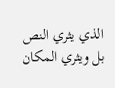الذي يثري النص بل ويثري المكان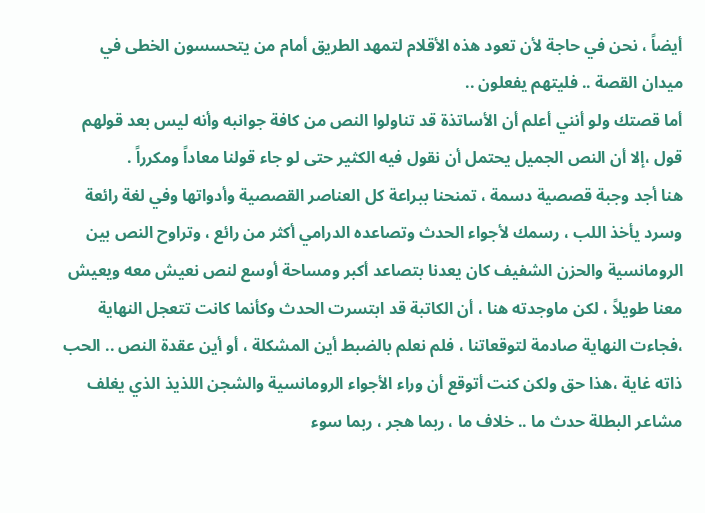أيضاً ، نحن في حاجة لأن تعود هذه الأقلام لتمهد الطريق أمام من يتحسسون الخطى في ميدان القصة .. فليتهم يفعلون ..
أما قصتك ولو أنني أعلم أن الأساتذة قد تناولوا النص من كافة جوانبه وأنه ليس بعد قولهم قول ،إلا أن النص الجميل يحتمل أن نقول فيه الكثير حتى لو جاء قولنا معاداً ومكرراً .
هنا أجد وجبة قصصية دسمة ، تمنحنا ببراعة كل العناصر القصصية وأدواتها وفي لغة رائعة وسرد يأخذ اللب ، رسمك لأجواء الحدث وتصاعده الدرامي أكثر من رائع ، وتراوح النص بين الرومانسية والحزن الشفيف كان يعدنا بتصاعد أكبر ومساحة أوسع لنص نعيش معه ويعيش معنا طويلاً ، لكن ماوجدته هنا ، أن الكاتبة قد ابتسرت الحدث وكأنما كانت تتعجل النهاية ،فجاءت النهاية صادمة لتوقعاتنا ، فلم نعلم بالضبط أين المشكلة ، أو أين عقدة النص .. الحب ذاته غاية ،هذا حق ولكن كنت أتوقع أن وراء الأجواء الرومانسية والشجن اللذيذ الذي يغلف مشاعر البطلة حدث ما .. خلاف ما ، ربما هجر ، ربما سوء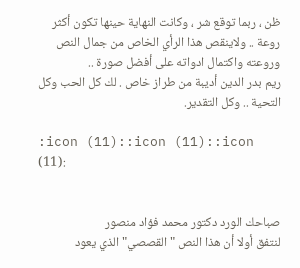ظن ، ربما توقع شر ، وكانت النهاية حينها تكون أكثر روعة .. ولاينقص هذا الرأي الخاص من جمال النص وروعته واكتمال ادواته على أفضل صورة ..
ريم بدر الدين أديبة من طراز خاص . لك كل الحب وكل التحية .. وكل التقدير.

:icon (11)::icon (11)::icon (11):


صباحك الورد دكتور محمد فؤاد منصور
لنتفق أولا أن هذا النص " القصصي" الذي يعود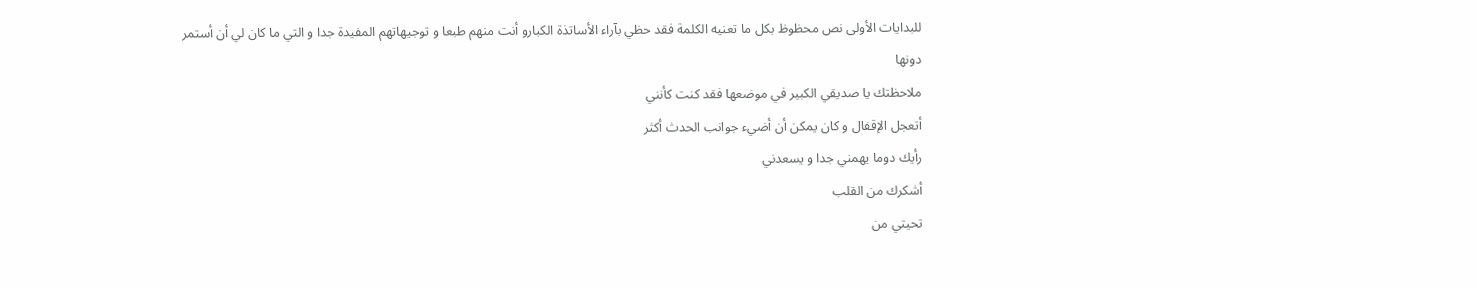للبدايات الأولى نص محظوظ بكل ما تعنيه الكلمة فقد حظي بآراء الأساتذة الكبارو أنت منهم طبعا و توجيهاتهم المفيدة جدا و التي ما كان لي أن أستمر دونها
ملاحظتك يا صديقي الكبير في موضعها فقد كنت كأنني
أتعجل الإقفال و كان يمكن أن أضيء جوانب الحدث أكثر
رأيك دوما يهمني جدا و يسعدني
أشكرك من القلب
تحيتي من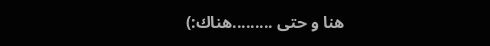هنا و حتى .........هناك:)